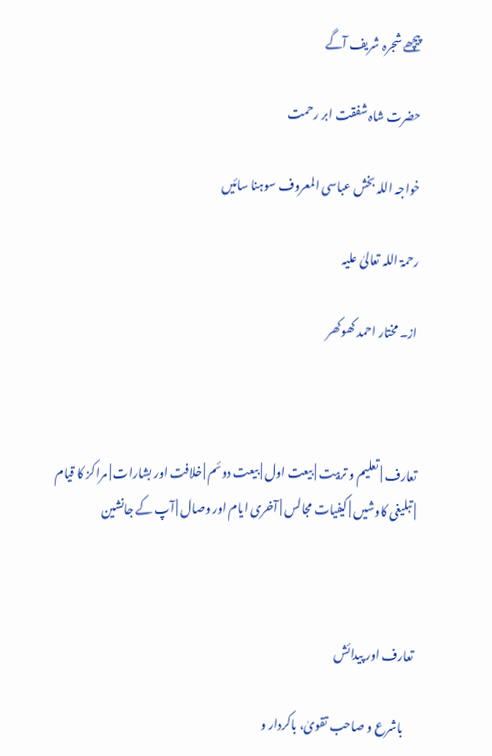پیچھے شجرہ شریف آگے

حضرت شاہ شفقت ابر رحمت

خواجہ اللہ بخش عباسی المعروف سوہنا سائیں

رحمۃ اللہ تعالیٰ علیہ

از۔ مختار احمد کھوکھر



تعارف | تعلیم و تربیت | بیعت اول | بیعت دوئم | خلافت اور بشارات | مراکز کا قیام | تبلیغی کاوشیں | کیفیات مجالس | آخری ایام اور وصال | آپ کے جانشین



تعارف اور پیدائش

    باشرع و صاحب تقویٰ، باکردار و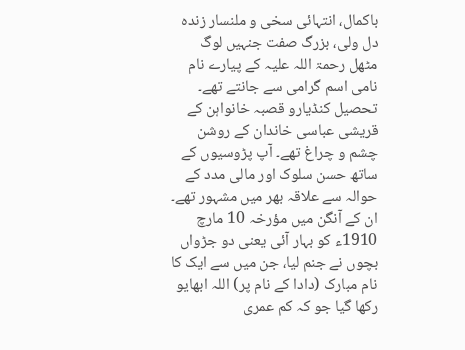باکمال، انتہائی سخی و ملنسار زندہ دل ولی، بزرگ صفت جنہیں لوگ مٹھل رحمۃ اللہ علیہ کے پیارے نام نامی اسم گرامی سے جانتے تھے۔ تحصیل کنڈیارو قصبہ خانواہن کے قریشی عباسی خاندان کے روشن چشم و چراغ تھے۔ آپ پڑوسیوں کے ساتھ حسن سلوک اور مالی مدد کے حوالہ سے علاقہ بھر میں مشہور تھے۔ ان کے آنگن میں مؤرخہ 10 مارچ 1910ء کو بہار آئی یعنی دو جڑواں بچوں نے جنم لیا، جن میں سے ایک کا نام مبارک (دادا کے نام پر) اللہ ابھایو رکھا گیا جو کہ کم عمری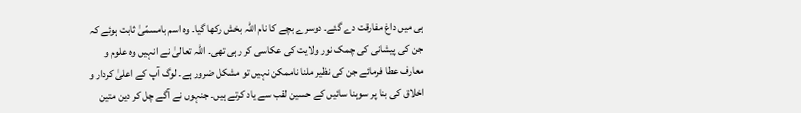ہی میں داغ مفارقت دے گئے۔ دوسرے بچے کا نام اللہ بخش رکھا گیا۔ وہ اسم بامسمّیٰ ثابت ہوئے کہ جن کی پیشانی کی چمک نور ولایت کی عکاسی کر رہی تھی۔ اللہ تعالیٰ نے انہیں وہ علوم و معارف عطا فرمائے جن کی نظیر ملنا ناممکن نہیں تو مشکل ضرور ہے۔ لوگ آپ کے اعلیٰ کردار و اخلاق کی بنا پر سوہنا سائیں کے حسین لقب سے یاد کرتے ہیں۔ جنہوں نے آگے چل کر دین متین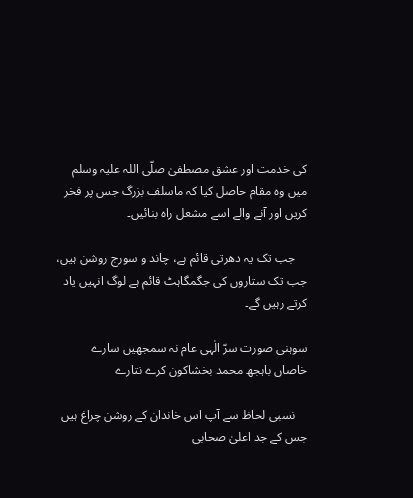کی خدمت اور عشق مصطفیٰ صلّی اللہ علیہ وسلم میں وہ مقام حاصل کیا کہ ماسلف بزرگ جس پر فخر کریں اور آنے والے اسے مشعل راہ بنائیں۔

    جب تک یہ دھرتی قائم ہے، چاند و سورج روشن ہیں، جب تک ستاروں کی جگمگاہٹ قائم ہے لوگ انہیں یاد کرتے رہیں گے۔

سوہنی صورت سرّ الٰہی عام نہ سمجھیں سارے
خاصاں باہجھ محمد بخشاکون کرے نتارے

    نسبی لحاظ سے آپ اس خاندان کے روشن چراغ ہیں جس کے جد اعلیٰ صحابی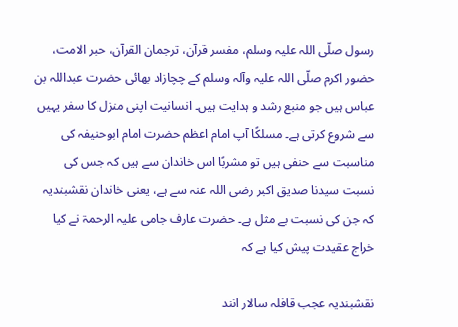رسول صلّی اللہ علیہ وسلم، مفسر قرآن، ترجمان القرآن، حبر الامت، حضور اکرم صلّی اللہ علیہ وآلہ وسلم کے چچازاد بھائی حضرت عبداللہ بن عباس ہیں جو منبع رشد و ہدایت ہیں۔ انسانیت اپنی منزل کا سفر یہیں سے شروع کرتی ہے۔ مسلکًا آپ امام اعظم حضرت امام ابوحنیفہ کی مناسبت سے حنفی ہیں تو مشربًا اس خاندان سے ہیں کہ جس کی نسبت سیدنا صدیق اکبر رضی اللہ عنہ سے ہے، یعنی خاندان نقشبندیہ کہ جن کی نسبت بے مثل ہے۔ حضرت عارف جامی علیہ الرحمۃ نے کیا خراج عقیدت پیش کیا ہے کہ

نقشبندیہ عجب قافلہ سالار انند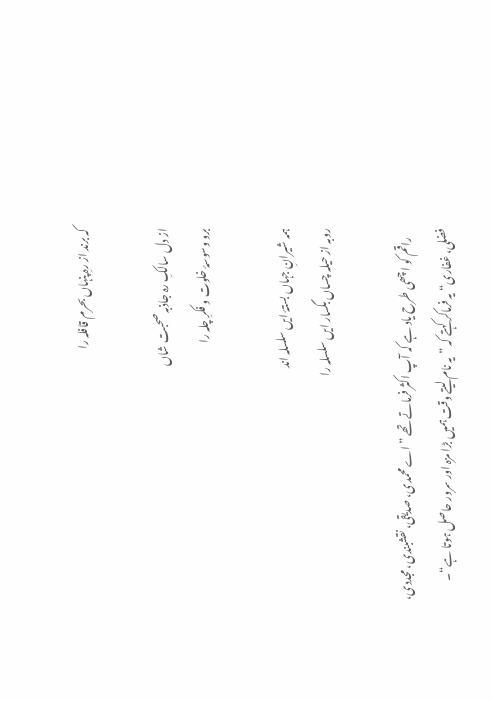کہ برند از رہِ پنہاں بحرم قافلہ را

از دل سالکِ رہ جاذبہ صحبت شاں
برو وسوسۂ خلوت و فکرِ چلہ را

ہمہ شیرانِ جہاں بستۂ ایں سلسلہ اند
روبہ از حیلہ چساں بگسار ایں سلسلہ را

    راقم کو اچھی طرح یاد ہے کہ آپ اکثر فرماتے تھے ”اے محمدی، صدیقی، نقشبندی، مجددی، فضلی، غفاری“ یہ فرماکر کہتے کہ ”یہ نام لیتے وقت ہمیں بڑا مزہ اور سرور حاصل ہوتا ہے“۔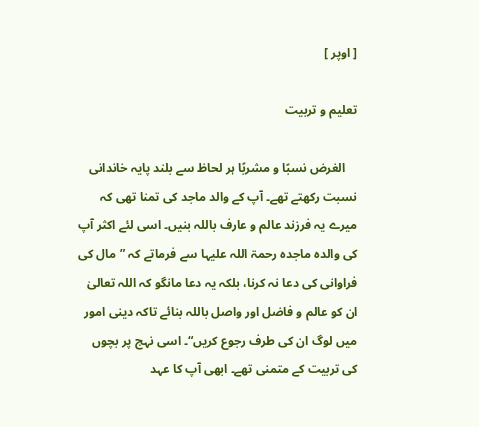[ اوپر ]

تعلیم و تربیت

    الغرض نسبًا و مشربًا ہر لحاظ سے بلند پایہ خاندانی نسبت رکھتے تھے۔ آپ کے والد ماجد کی تمنا تھی کہ میرے یہ فرزند عالم و عارف باللہ بنیں۔ اسی لئے اکثر آپ کی والدہ ماجدہ رحمۃ اللہ علیہا سے فرماتے کہ ”مال کی فراوانی کی دعا نہ کرنا، بلکہ یہ دعا مانگو کہ اللہ تعالیٰ ان کو عالم و فاضل اور واصل باللہ بنائے تاکہ دینی امور میں لوگ ان کی طرف رجوع کریں“۔ اسی نہج پر بچوں کی تربیت کے متمنی تھے۔ ابھی آپ کا عہد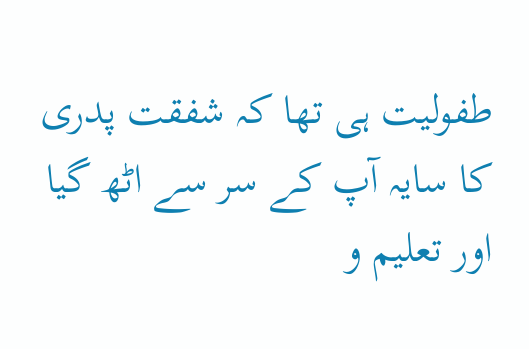طفولیت ہی تھا کہ شفقت پدری کا سایہ آپ کے سر سے اٹھ گیا اور تعلیم و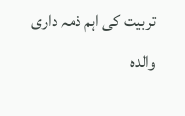تربیت کی اہم ذمہ داری والدہ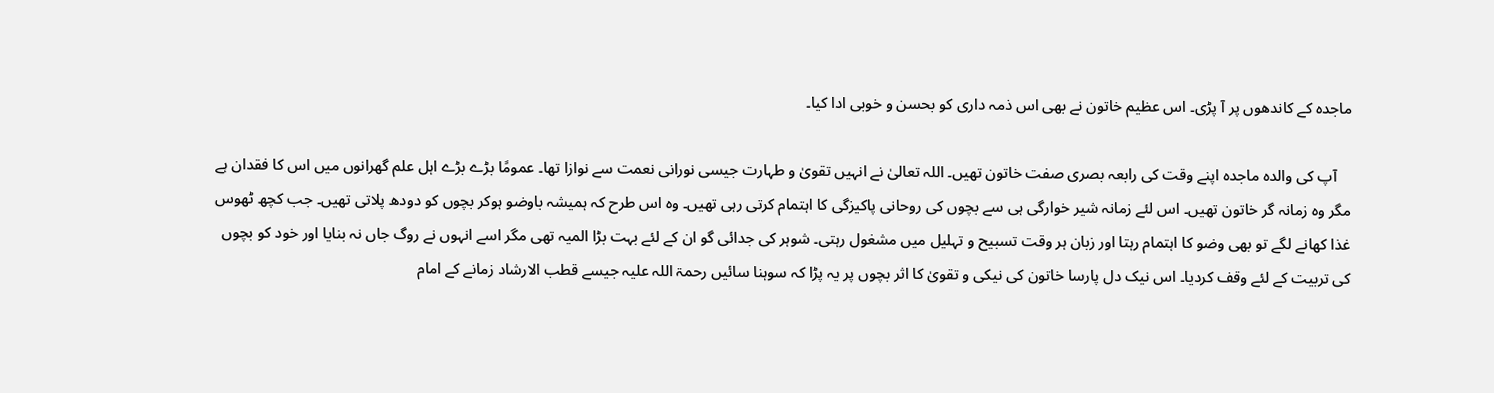ماجدہ کے کاندھوں پر آ پڑی۔ اس عظیم خاتون نے بھی اس ذمہ داری کو بحسن و خوبی ادا کیا۔

    آپ کی والدہ ماجدہ اپنے وقت کی رابعہ بصری صفت خاتون تھیں۔ اللہ تعالیٰ نے انہیں تقویٰ و طہارت جیسی نورانی نعمت سے نوازا تھا۔ عمومًا بڑے بڑے اہل علم گھرانوں میں اس کا فقدان ہے مگر وہ زمانہ گر خاتون تھیں۔ اس لئے زمانہ شیر خوارگی ہی سے بچوں کی روحانی پاکیزگی کا اہتمام کرتی رہی تھیں۔ وہ اس طرح کہ ہمیشہ باوضو ہوکر بچوں کو دودھ پلاتی تھیں۔ جب کچھ ٹھوس غذا کھانے لگے تو بھی وضو کا اہتمام رہتا اور زبان ہر وقت تسبیح و تہلیل میں مشغول رہتی۔ شوہر کی جدائی گو ان کے لئے بہت بڑا المیہ تھی مگر اسے انہوں نے روگ جاں نہ بنایا اور خود کو بچوں کی تربیت کے لئے وقف کردیا۔ اس نیک دل پارسا خاتون کی نیکی و تقویٰ کا اثر بچوں پر یہ پڑا کہ سوہنا سائیں رحمۃ اللہ علیہ جیسے قطب الارشاد زمانے کے امام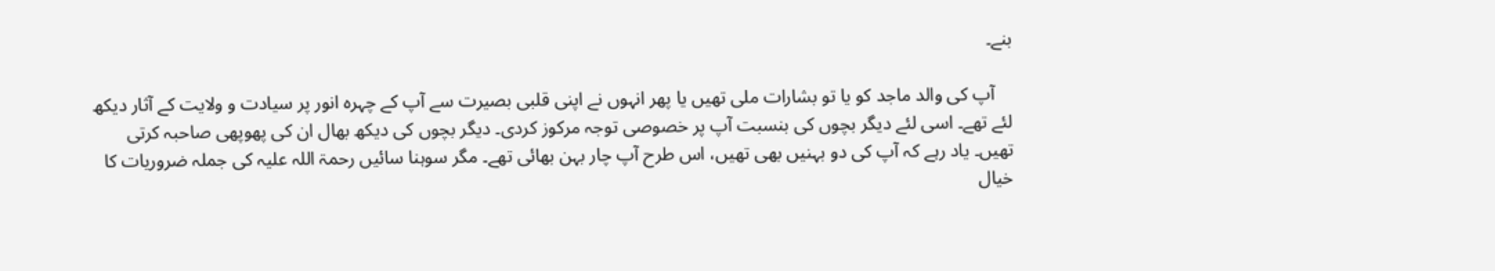بنے۔

    آپ کی والد ماجد کو یا تو بشارات ملی تھیں یا پھر انہوں نے اپنی قلبی بصیرت سے آپ کے چہرہ انور پر سیادت و ولایت کے آثار دیکھ لئے تھے۔ اسی لئے دیگر بچوں کی بنسبت آپ پر خصوصی توجہ مرکوز کردی۔ دیگر بچوں کی دیکھ بھال ان کی پھوپھی صاحبہ کرتی تھیں۔ یاد رہے کہ آپ کی دو بہنیں بھی تھیں، اس طرح آپ چار بہن بھائی تھے۔ مگر سوہنا سائیں رحمۃ اللہ علیہ کی جملہ ضروریات کا خیال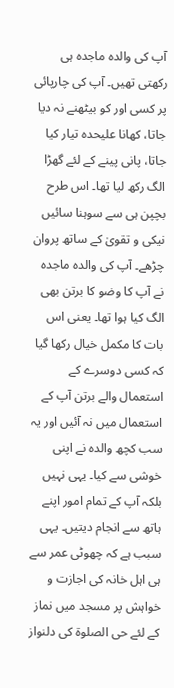آپ کی والدہ ماجدہ ہی رکھتی تھیں۔ آپ کی چارپائی پر کسی اور کو بیٹھنے نہ دیا جاتا، کھانا علیحدہ تیار کیا جاتا، پانی پینے کے لئے گھڑا الگ رکھ لیا تھا۔ اس طرح بچپن ہی سے سوہنا سائیں نیکی و تقویٰ کے ساتھ پروان چڑھے۔ آپ کی والدہ ماجدہ نے آپ کا وضو کا برتن بھی الگ کیا ہوا تھا۔ یعنی اس بات کا مکمل خیال رکھا گیا کہ کسی دوسرے کے استعمال والے برتن آپ کے استعمال میں نہ آئیں اور یہ سب کچھ والدہ نے اپنی خوشی سے کیا۔ یہی نہیں بلکہ آپ کے تمام امور اپنے ہاتھ سے انجام دیتیں۔ یہی سبب ہے کہ چھوٹی عمر سے ہی اہل خانہ کی اجازت و خواہش پر مسجد میں نماز کے لئے حی الصلوۃ کی دلنواز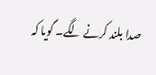صدا بلند کرنے لگے۔ گویا کہ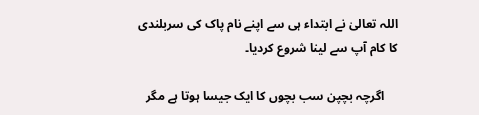اللہ تعالیٰ نے ابتداء ہی سے اپنے نام پاک کی سربلندی کا کام آپ سے لینا شروع کردیا۔

    اگرچہ بچپن سب بچوں کا ایک جیسا ہوتا ہے مگر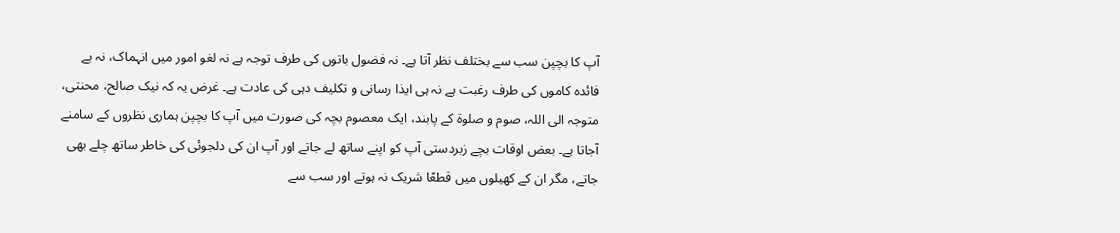آپ کا بچپن سب سے بختلف نظر آتا ہے۔ نہ فضول باتوں کی طرف توجہ ہے نہ لغو امور میں انہماک، نہ بے فائدہ کاموں کی طرف رغبت ہے نہ ہی ایذا رسانی و تکلیف دہی کی عادت ہے۔ غرض یہ کہ نیک صالح، محنتی، متوجہ الی اللہ، صوم و صلوۃ کے پابند، ایک معصوم بچہ کی صورت میں آپ کا بچپن ہماری نظروں کے سامنے آجاتا ہے۔ بعض اوقات بچے زبردستی آپ کو اپنے ساتھ لے جاتے اور آپ ان کی دلجوئی کی خاطر ساتھ چلے بھی جاتے، مگر ان کے کھیلوں میں قطعًا شریک نہ ہوتے اور سب سے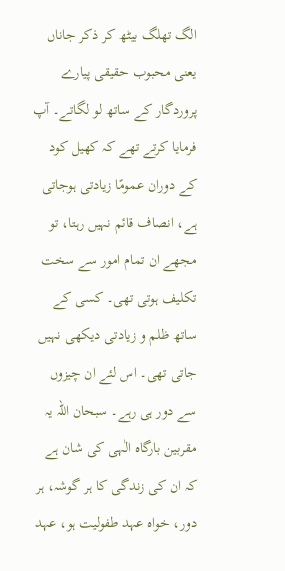الگ تھلگ بیٹھ کر ذکر جاناں یعنی محبوب حقیقی پیارے پروردگار کے ساتھ لو لگاتے۔ آپ فرمایا کرتے تھے کہ کھیل کود کے دوران عمومًا زیادتی ہوجاتی ہے، انصاف قائم نہیں رہتا، تو مجھے ان تمام امور سے سخت تکلیف ہوتی تھی۔ کسی کے ساتھ ظلم و زیادتی دیکھی نہیں جاتی تھی۔ اس لئے ان چیزوں سے دور ہی رہے۔ سبحان اللہ یہ مقربین بارگاہ الٰہی کی شان ہے کہ ان کی زندگی کا ہر گوشہ، ہر دور، خواہ عہد طفولیت ہو، عہد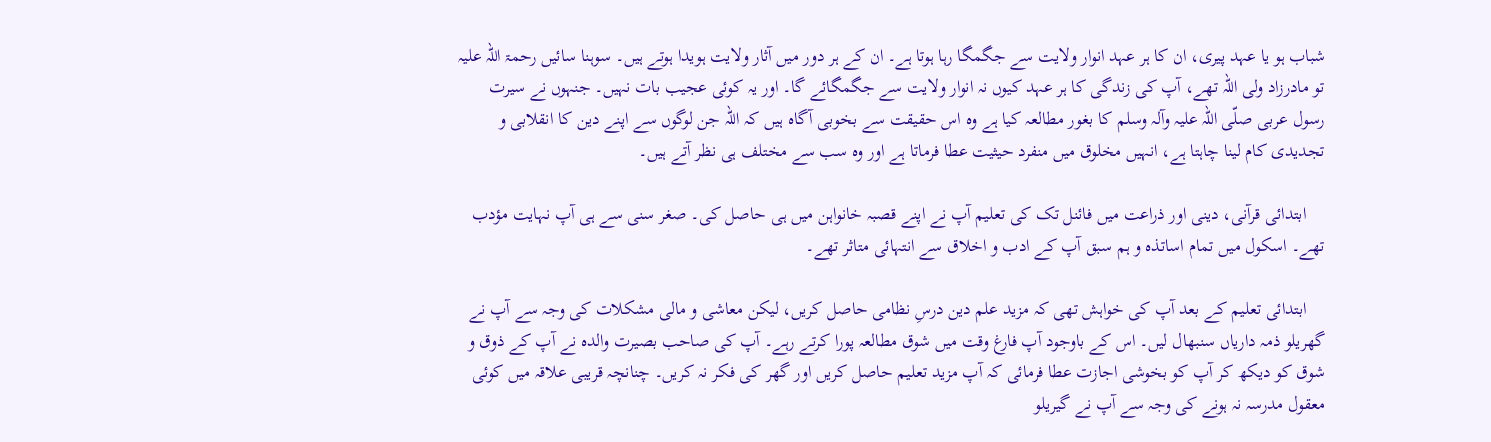شباب ہو یا عہد پیری، ان کا ہر عہد انوار ولایت سے جگمگا رہا ہوتا ہے۔ ان کے ہر دور میں آثار ولایت ہویدا ہوتے ہیں۔ سوہنا سائیں رحمۃ اللہ علیہ تو مادرزاد ولی اللہ تھے، آپ کی زندگی کا ہر عہد کیوں نہ انوار ولایت سے جگمگائے گا۔ اور یہ کوئی عجیب بات نہیں۔ جنہوں نے سیرت رسول عربی صلّی اللہ علیہ وآلہ وسلم کا بغور مطالعہ کیا ہے وہ اس حقیقت سے بخوبی آگاہ ہیں کہ اللہ جن لوگوں سے اپنے دین کا انقلابی و تجدیدی کام لینا چاہتا ہے، انہیں مخلوق میں منفرد حیثیت عطا فرماتا ہے اور وہ سب سے مختلف ہی نظر آتے ہیں۔

    ابتدائی قرآنی، دینی اور ذراعت میں فائنل تک کی تعلیم آپ نے اپنے قصبہ خانواہن میں ہی حاصل کی۔ صغر سنی سے ہی آپ نہایت مؤدب تھے۔ اسکول میں تمام اساتذہ و ہم سبق آپ کے ادب و اخلاق سے انتہائی متاثر تھے۔

    ابتدائی تعلیم کے بعد آپ کی خواہش تھی کہ مزید علم دین درسِ نظامی حاصل کریں، لیکن معاشی و مالی مشکلات کی وجہ سے آپ نے گھریلو ذمہ داریاں سنبھال لیں۔ اس کے باوجود آپ فارغ وقت میں شوق مطالعہ پورا کرتے رہے۔ آپ کی صاحب بصیرت والدہ نے آپ کے ذوق و شوق کو دیکھ کر آپ کو بخوشی اجازت عطا فرمائی کہ آپ مزید تعلیم حاصل کریں اور گھر کی فکر نہ کریں۔ چنانچہ قریبی علاقہ میں کوئی معقول مدرسہ نہ ہونے کی وجہ سے آپ نے گیریلو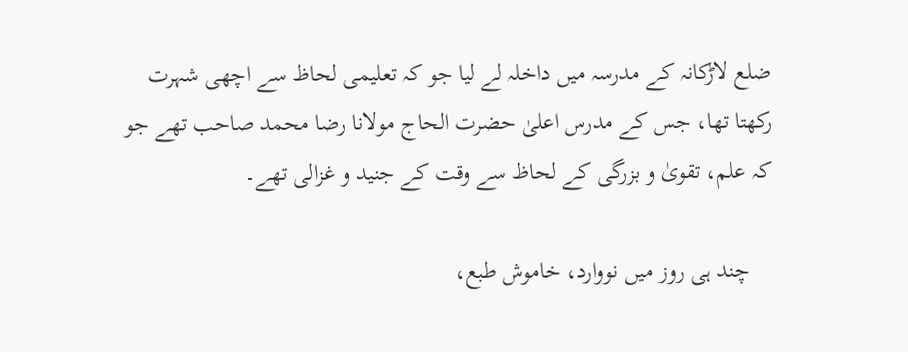ضلع لاڑکانہ کے مدرسہ میں داخلہ لے لیا جو کہ تعلیمی لحاظ سے اچھی شہرت رکھتا تھا، جس کے مدرس اعلیٰ حضرت الحاج مولانا رضا محمد صاحب تھے جو کہ علم، تقویٰ و بزرگی کے لحاظ سے وقت کے جنید و غزالی تھے۔

    چند ہی روز میں نووارد، خاموش طبع،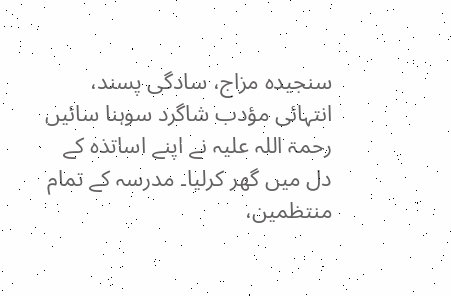سنجیدہ مزاج، سادگی پسند، انتہائی مؤدب شاگرد سوہنا سائیں رحمۃ اللہ علیہ نے اپنے اساتذہ کے دل میں گھر کرلیا۔ مدرسہ کے تمام منتظمین،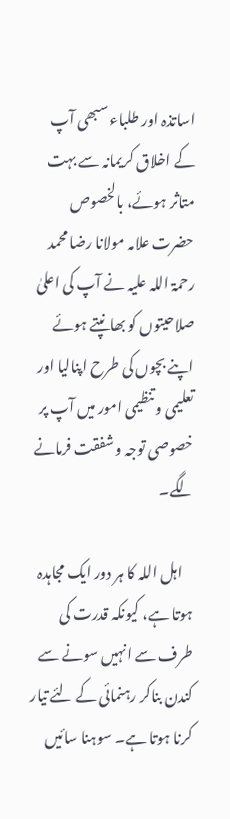اساتذہ اور طلباء سبھی آپ کے اخلاق کریمانہ سے بہت متاثر ہوئے، بالخصوص حضرت علامہ مولانا رضا محمد رحمۃ اللہ علیہ نے آپ کی اعلیٰ صلاحیتوں کو بھانپتے ہوئے اپنے بچوں کی طرح اپنالیا اور تعلیمی و تنظیمی امور میں آپ پر خصوصی توجہ و شفقت فرمانے لگے۔

    اہل اللہ کا ہر دور ایک مجاہدہ ہوتا ہے، کیونکہ قدرت کی طرف سے انہیں سونے سے کندن بناکر رہنمائی کے لئے تیار کرنا ہوتا ہے۔ سوہنا سائیں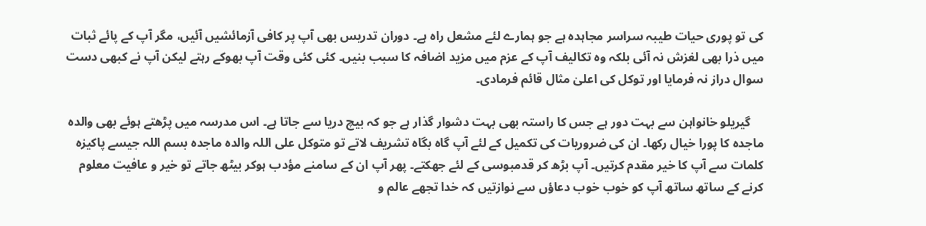کی تو پوری حیات طیبہ سراسر مجاہدہ ہے جو ہمارے لئے مشعل راہ ہے۔ دوران تدریس بھی آپ پر کافی آزمائشیں آئیں، مگر آپ کے پائے ثبات میں ذرا بھی لغزش نہ آئی بلکہ وہ تکالیف آپ کے عزم میں مزید اضافہ کا سبب بنیں۔ کئی کئی وقت آپ بھوکے رہتے لیکن آپ نے کبھی دست سوال دراز نہ فرمایا اور توکل کی اعلیٰ مثال قائم فرمادی۔

    گیریلو خانواہن سے بہت دور ہے جس کا راستہ بھی بہت دشوار گذار ہے جو کہ بیچ دریا سے جاتا ہے۔ اس مدرسہ میں پڑھتے ہوئے بھی والدہ ماجدہ کا پورا خیال رکھا۔ ان کی ضروریات کی تکمیل کے لئے آپ گاہ بگاہ تشریف لاتے تو متوکل علی اللہ والدہ ماجدہ بسم اللہ جیسے پاکیزہ کلمات سے آپ کا خیر مقدم کرتیں۔ آپ بڑھ کر قدمبوسی کے لئے جھکتے۔ پھر آپ ان کے سامنے مؤدب ہوکر بیٹھ جاتے تو خیر و عافیت معلوم کرنے کے ساتھ ساتھ آپ کو خوب خوب دعاؤں سے نوازتیں کہ خدا تجھے عالم و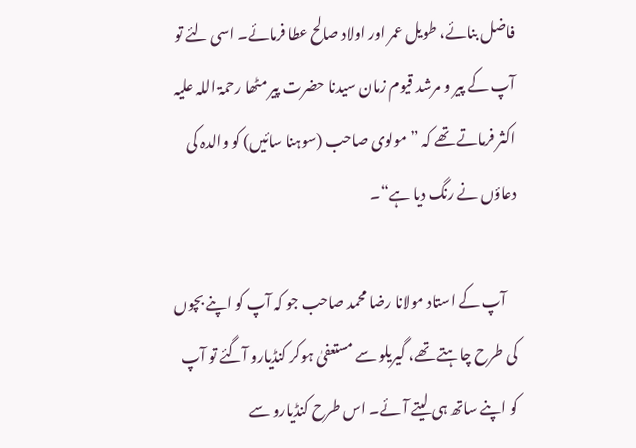فاضل بنائے، طویل عمر اور اولاد صالح عطا فرمائے۔ اسی لئے تو آپ کے پیر و مرشد قیوم زمان سیدنا حضرت پیر مٹھا رحمۃ اللہ علیہ اکثر فرماتے تھے کہ ”مولوی صاحب (سوہنا سائیں) کو والدہ کی دعاؤں نے رنگ دیا ہے“۔

    آپ کے استاد مولانا رضا محمد صاحب جو کہ آپ کو اپنے بچوں کی طرح چاہتے تھے، گیریلو سے مستعفیٰ ہوکر کنڈیارو آگئے تو آپ کو اپنے ساتھ ہی لیتے آئے۔ اس طرح کنڈیارو سے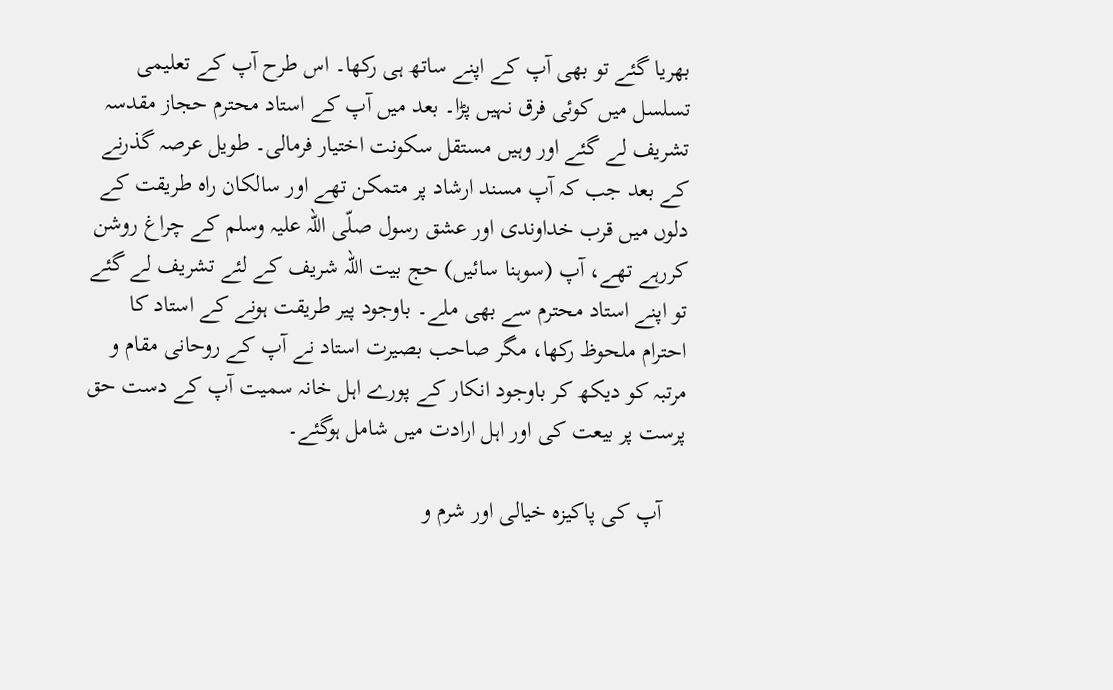بھریا گئے تو بھی آپ کے اپنے ساتھ ہی رکھا۔ اس طرح آپ کے تعلیمی تسلسل میں کوئی فرق نہیں پڑا۔ بعد میں آپ کے استاد محترم حجاز مقدسہ تشریف لے گئے اور وہیں مستقل سکونت اختیار فرمالی۔ طویل عرصہ گذرنے کے بعد جب کہ آپ مسند ارشاد پر متمکن تھے اور سالکان راہ طریقت کے دلوں میں قرب خداوندی اور عشق رسول صلّی اللہ علیہ وسلم کے چراغ روشن کررہے تھے، آپ (سوہنا سائیں) حج بیت اللہ شریف کے لئے تشریف لے گئے تو اپنے استاد محترم سے بھی ملے۔ باوجود پیر طریقت ہونے کے استاد کا احترام ملحوظ رکھا، مگر صاحب بصیرت استاد نے آپ کے روحانی مقام و مرتبہ کو دیکھ کر باوجود انکار کے پورے اہل خانہ سمیت آپ کے دست حق پرست پر بیعت کی اور اہل ارادت میں شامل ہوگئے۔

    آپ کی پاکیزہ خیالی اور شرم و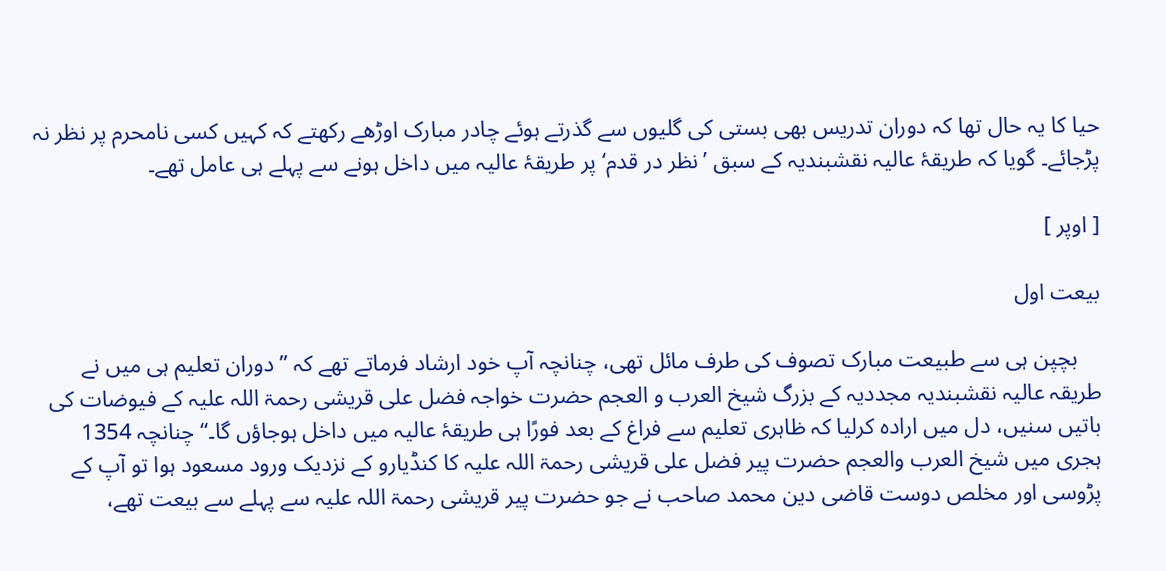حیا کا یہ حال تھا کہ دوران تدریس بھی بستی کی گلیوں سے گذرتے ہوئے چادر مبارک اوڑھے رکھتے کہ کہیں کسی نامحرم پر نظر نہ پڑجائے۔ گویا کہ طریقۂ عالیہ نقشبندیہ کے سبق ’نظر در قدم‘ پر طریقۂ عالیہ میں داخل ہونے سے پہلے ہی عامل تھے۔

[ اوپر ]

بیعت اول

    بچپن ہی سے طبیعت مبارک تصوف کی طرف مائل تھی، چنانچہ آپ خود ارشاد فرماتے تھے کہ ”دوران تعلیم ہی میں نے طریقہ عالیہ نقشبندیہ مجددیہ کے بزرگ شیخ العرب و العجم حضرت خواجہ فضل علی قریشی رحمۃ اللہ علیہ کے فیوضات کی باتیں سنیں، دل میں ارادہ کرلیا کہ ظاہری تعلیم سے فراغ کے بعد فورًا ہی طریقۂ عالیہ میں داخل ہوجاؤں گا۔“ چنانچہ 1354 ہجری میں شیخ العرب والعجم حضرت پیر فضل علی قریشی رحمۃ اللہ علیہ کا کنڈیارو کے نزدیک ورود مسعود ہوا تو آپ کے پڑوسی اور مخلص دوست قاضی دین محمد صاحب نے جو حضرت پیر قریشی رحمۃ اللہ علیہ سے پہلے سے بیعت تھے،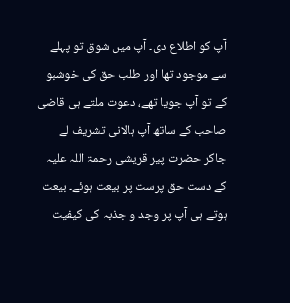آپ کو اطلاع دی۔ آپ میں شوق تو پہلے سے موجود تھا اور طلب حق کی خوشبو کے تو آپ جویا تھے، دعوت ملتے ہی قاضی صاحب کے ساتھ آپ ہالانی تشریف لے جاکر حضرت پیر قریشی رحمۃ اللہ علیہ کے دست حق پرست پر بیعت ہوئے۔ بیعت ہوتے ہی آپ پر وجد و جذبہ کی کیفیت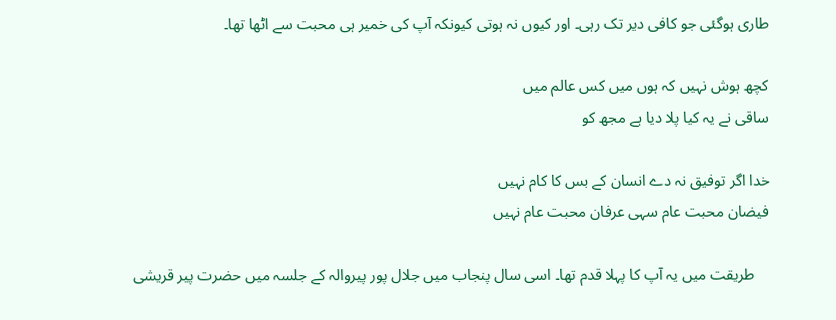طاری ہوگئی جو کافی دیر تک رہی۔ اور کیوں نہ ہوتی کیونکہ آپ کی خمیر ہی محبت سے اٹھا تھا۔

کچھ ہوش نہیں کہ ہوں میں کس عالم میں
ساقی نے یہ کیا پلا دیا ہے مجھ کو

خدا اگر توفیق نہ دے انسان کے بس کا کام نہیں
فیضان محبت عام سہی عرفان محبت عام نہیں

    طریقت میں یہ آپ کا پہلا قدم تھا۔ اسی سال پنجاب میں جلال پور پیروالہ کے جلسہ میں حضرت پیر قریشی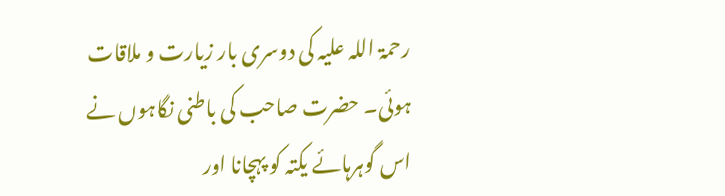رحمۃ اللہ علیہ کی دوسری بار زیارت و ملاقات ہوئی۔ حضرت صاحب کی باطنی نگاہوں نے اس گوہرہائے یکتہ کو پہچانا اور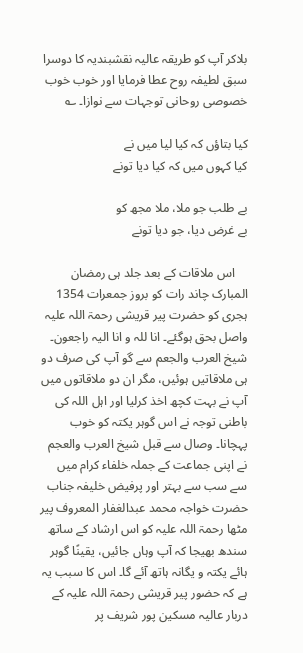بلاکر آپ کو طریقہ عالیہ نقشبندیہ کا دوسرا سبق لطیفہ روح عطا فرمایا اور خوب خوب خصوصی روحانی توجہات سے نوازا۔ ؎

کیا بتاؤں کہ کیا لیا میں نے
کیا کہوں میں کہ کیا دیا تونے

بے طلب جو ملا، ملا مجھ کو
بے غرض دیا، جو دیا تونے

    اس ملاقات کے بعد جلد ہی رمضان المبارک چاند رات کو بروز جمعرات 1354 ہجری کو حضرت پیر قریشی رحمۃ اللہ علیہ واصل بحق ہوگئے۔ انا للہ و انا الیہ راجعون۔ شیخ العرب والجعم سے گو آپ کی صرف دو ہی ملاقاتیں ہوئیں، مگر ان دو ملاقاتوں میں آپ نے بہت کچھ اخذ کرلیا اور اہل اللہ کی باطنی توجہ نے اس گوہر یکتہ کو خوب پہچانا۔ وصال سے قبل شیخ العرب والعجم نے اپنی جماعت کے جملہ خلفاء کرام میں سے سب سے بہتر اور پرفیض خلیفہ جناب حضرت خواجہ محمد عبدالغفار المعروف پیر مٹھا رحمۃ اللہ علیہ کو اس ارشاد کے ساتھ سندھ بھیجا کہ آپ وہاں جائیں، یقینًا گوہر ہائے یکتہ و یگانہ ہاتھ آئے گا۔ اس کا سبب یہ ہے کہ حضور پیر قریشی رحمۃ اللہ علیہ کے دربار عالیہ مسکین پور شریف پر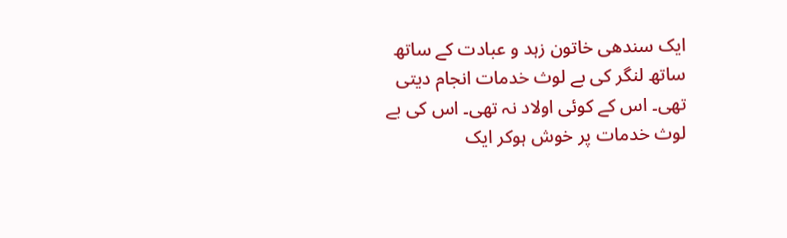ایک سندھی خاتون زہد و عبادت کے ساتھ ساتھ لنگر کی بے لوث خدمات انجام دیتی تھی۔ اس کے کوئی اولاد نہ تھی۔ اس کی بے لوث خدمات پر خوش ہوکر ایک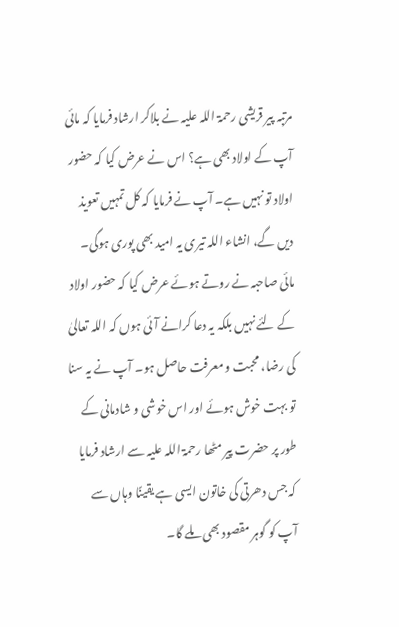مرتبہ پیر قریشی رحمۃ اللہ علیہ نے بلاکر ارشاد فرمایا کہ مائی آپ کے اولاد بھی ہے؟ اس نے عرض کیا کہ حضور اولاد تو نہیں ہے۔ آپ نے فرمایا کہ کل تمہیں تعویذ دیں گے، انشاء اللہ تیری یہ امید بھی پوری ہوگی۔ مائی صاحبہ نے روتے ہوئے عرض کیا کہ حضور اولاد کے لئے نہیں بلکہ یہ دعا کرانے آئی ہوں کہ اللہ تعالیٰ کی رضا، محبت و معرفت حاصل ہو۔ آپ نے یہ سنا تو بہت خوش ہوئے اور اس خوشی و شادمانی کے طور پر حضرت پیر مٹھا رحمۃ اللہ علیہ سے ارشاد فرمایا کہ جس دھرتی کی خاتون ایسی ہے یقینًا وہاں سے آپ کو گوہر مقصود بھی ملے گا۔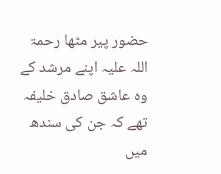حضور پیر مٹھا رحمۃ اللہ علیہ اپنے مرشد کے وہ عاشق صادق خلیفہ تھے کہ جن کی سندھ میں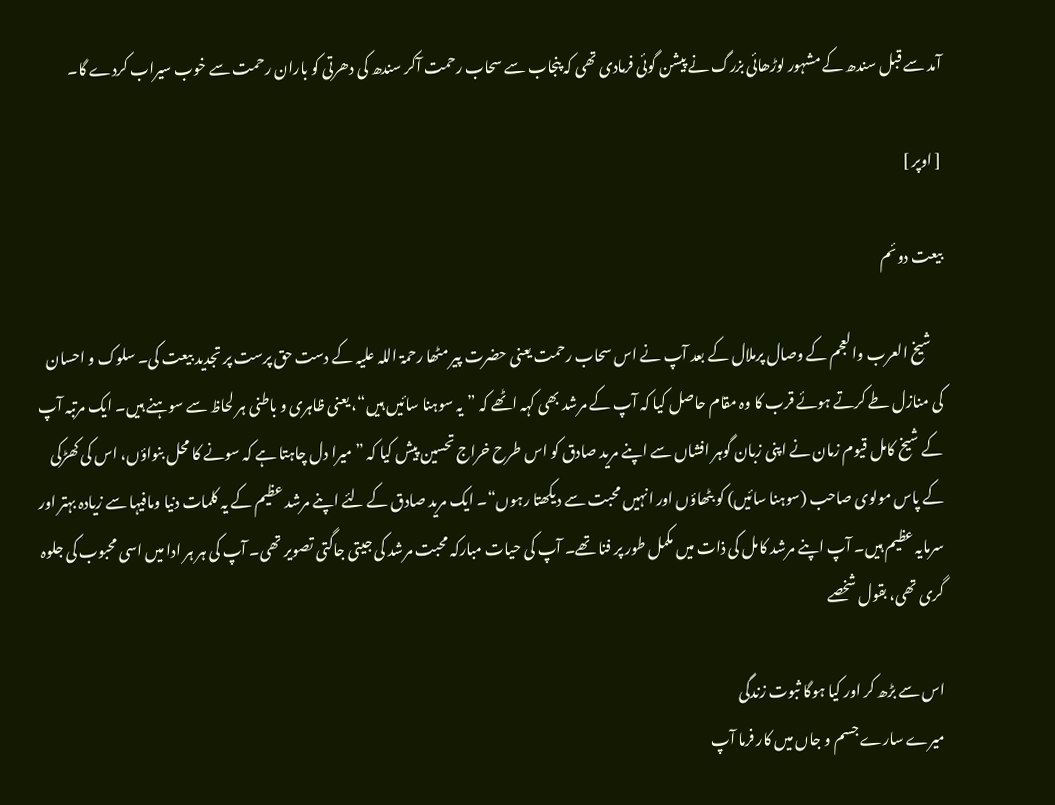آمد سے قبل سندھ کے مشہور لوڑھائی بزرگ نے پیشن گوئی فرمادی تھی کہ پنجاب سے سحاب رحمت آکر سندھ کی دھرتی کو باران رحمت سے خوب سیراب کردے گا۔

[ اوپر ]

بیعت دوئم

    شیخ العرب والعجم کے وصال پرملال کے بعد آپ نے اس سحاب رحمت یعنی حضرت پیر مٹھا رحمۃ اللہ علیہ کے دست حق پرست پر تجدید بیعت کی۔ سلوک و احسان کی منازل طے کرتے ہوئے قرب کا وہ مقام حاصل کیا کہ آپ کے مرشد بھی کہہ اٹھے کہ ”یہ سوہنا سائیں ہیں“، یعنی ظاہری و باطنی ہر لحاظ سے سوہنے ہیں۔ ایک مرتبہ آپ کے شیخ کامل قیوم زمان نے اپنی زبان گوہر افشاں سے اپنے مرید صادق کو اس طرح خراج تحسین پیش کیا کہ ”میرا دل چاہتا ہے کہ سونے کا محل بنواؤں، اس کی کھڑکی کے پاس مولوی صاحب (سوہنا سائیں) کو بٹھاؤں اور انہیں محبت سے دیکھتا رہوں“۔ ایک مرید صادق کے لئے اپنے مرشد عظیم کے یہ کلمات دنیا ومافیہا سے زیادہ بہتر اور سرمایہ عظیم ہیں۔ آپ اپنے مرشد کامل کی ذات میں مکمل طور پر فنا تھے۔ آپ کی حیات مبارکہ محبت مرشد کی جیتی جاگتی تصویر تھی۔ آپ کی ہر ہر ادا میں اسی محبوب کی جلوہ گری تھی، بقول شخصے

اس سے بڑھ کر اور کیا ہوگا ثبوت زندگی
میرے سارے جسم و جاں میں کار فرما آپ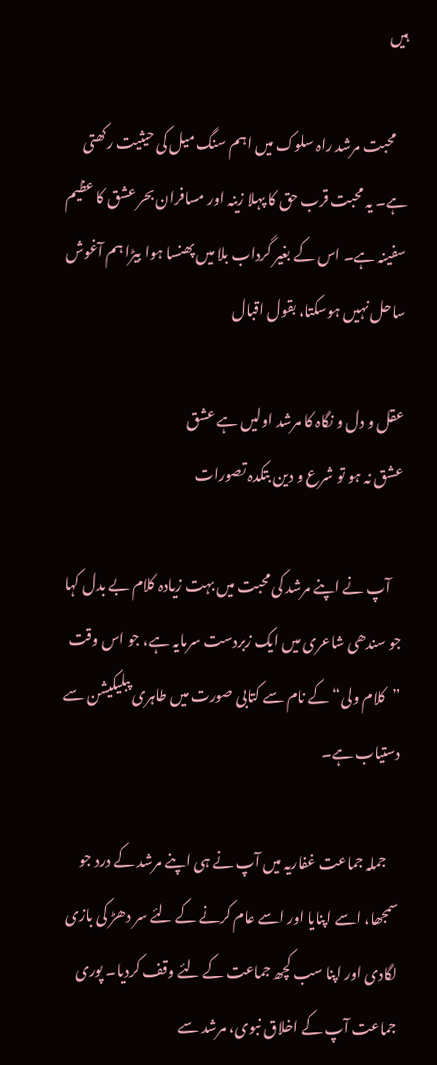ہیں

    محبت مرشد راہ سلوک میں اہم سنگ میل کی حیثیت رکھتی ہے۔ یہ محبت قرب حق کا پہلا زینہ اور مسافران بحر عشق کا عظیم سفینہ ہے۔ اس کے بغیر گرداب بلا میں پھنسا ہوا بیڑا ہم آغوش ساحل نہیں ہوسکتا، بقول اقبال

عقل و دل و نگاہ کا مرشد اولیں ہے عشق
عشق نہ ہو تو شرع و دین بتکدہ تصورات

    آپ نے اپنے مرشد کی محبت میں بہت زیادہ کلام بے بدل کہا جو سندھی شاعری میں ایک زبردست سرمایہ ہے، جو اس وقت ”کلام ولی“ کے نام سے کتابی صورت میں طاہری پبلیکیشن سے دستیاب ہے۔

    جملہ جماعت غفاریہ میں آپ نے ہی اپنے مرشد کے درد جو سمجھا، اسے اپنایا اور اسے عام کرنے کے لئے سر دھڑ کی بازی لگادی اور اپنا سب کچھ جماعت کے لئے وقف کردیا۔ پوری جماعت آپ کے اخلاق نبوی، مرشد سے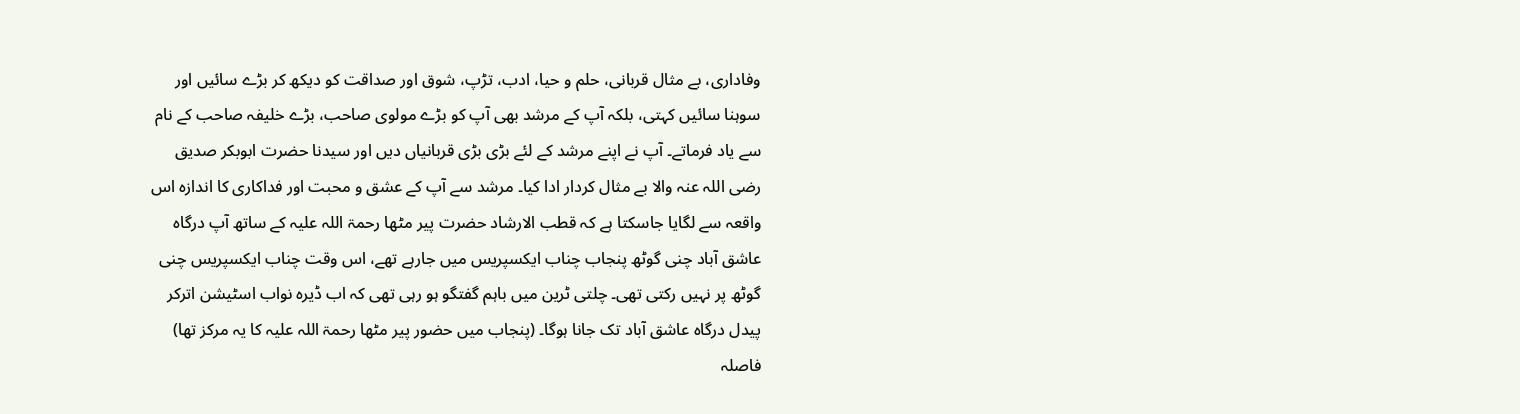وفاداری، بے مثال قربانی، حلم و حیا، ادب، تڑپ، شوق اور صداقت کو دیکھ کر بڑے سائیں اور سوہنا سائیں کہتی، بلکہ آپ کے مرشد بھی آپ کو بڑے مولوی صاحب، بڑے خلیفہ صاحب کے نام سے یاد فرماتے۔ آپ نے اپنے مرشد کے لئے بڑی بڑی قربانیاں دیں اور سیدنا حضرت ابوبکر صدیق رضی اللہ عنہ والا بے مثال کردار ادا کیا۔ مرشد سے آپ کے عشق و محبت اور فداکاری کا اندازہ اس واقعہ سے لگایا جاسکتا ہے کہ قطب الارشاد حضرت پیر مٹھا رحمۃ اللہ علیہ کے ساتھ آپ درگاہ عاشق آباد چنی گوٹھ پنجاب چناب ایکسپریس میں جارہے تھے، اس وقت چناب ایکسپریس چنی گوٹھ پر نہیں رکتی تھی۔ چلتی ٹرین میں باہم گفتگو ہو رہی تھی کہ اب ڈیرہ نواب اسٹیشن اترکر پیدل درگاہ عاشق آباد تک جانا ہوگا۔ (پنجاب میں حضور پیر مٹھا رحمۃ اللہ علیہ کا یہ مرکز تھا) فاصلہ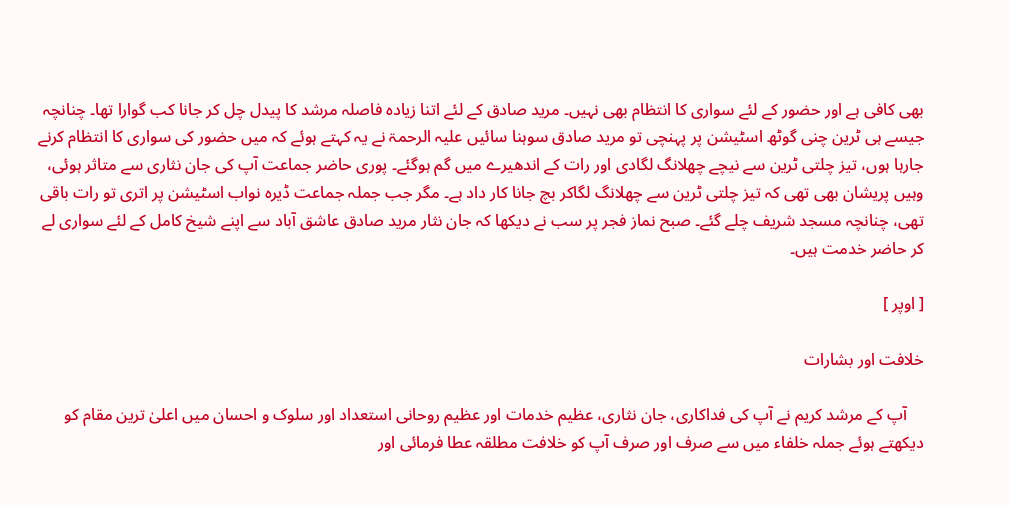بھی کافی ہے اور حضور کے لئے سواری کا انتظام بھی نہیں۔ مرید صادق کے لئے اتنا زیادہ فاصلہ مرشد کا پیدل چل کر جانا کب گوارا تھا۔ چنانچہ جیسے ہی ٹرین چنی گوٹھ اسٹیشن پر پہنچی تو مرید صادق سوہنا سائیں علیہ الرحمۃ نے یہ کہتے ہوئے کہ میں حضور کی سواری کا انتظام کرنے جارہا ہوں، تیز چلتی ٹرین سے نیچے چھلانگ لگادی اور رات کے اندھیرے میں گم ہوگئے۔ پوری حاضر جماعت آپ کی جان نثاری سے متاثر ہوئی، وہیں پریشان بھی تھی کہ تیز چلتی ٹرین سے چھلانگ لگاکر بچ جانا کار داد ہے۔ مگر جب جملہ جماعت ڈیرہ نواب اسٹیشن پر اتری تو رات باقی تھی، چنانچہ مسجد شریف چلے گئے۔ صبح نماز فجر پر سب نے دیکھا کہ جان نثار مرید صادق عاشق آباد سے اپنے شیخ کامل کے لئے سواری لے کر حاضر خدمت ہیں۔

[ اوپر ]

خلافت اور بشارات

    آپ کے مرشد کریم نے آپ کی فداکاری، جان نثاری، عظیم خدمات اور عظیم روحانی استعداد اور سلوک و احسان میں اعلیٰ ترین مقام کو دیکھتے ہوئے جملہ خلفاء میں سے صرف اور صرف آپ کو خلافت مطلقہ عطا فرمائی اور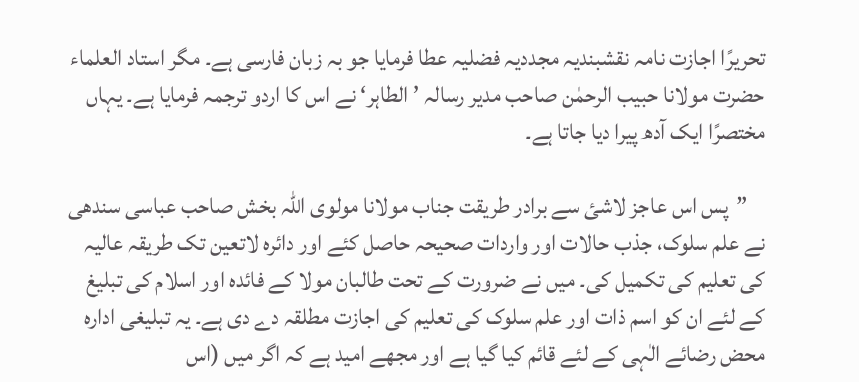تحریرًا اجازت نامہ نقشبندیہ مجددیہ فضلیہ عطا فرمایا جو بہ زبان فارسی ہے۔ مگر استاد العلماء حضرت مولانا حبیب الرحمٰن صاحب مدیر رسالہ ’الطاہر‘ نے اس کا اردو ترجمہ فرمایا ہے۔ یہاں مختصرًا ایک آدھ پیرا دیا جاتا ہے۔

    ”پس اس عاجز لاشئ سے برادر طریقت جناب مولانا مولوی اللہ بخش صاحب عباسی سندھی نے علم سلوک، جذب حالات اور واردات صحیحہ حاصل کئے اور دائرہ لاتعین تک طریقہ عالیہ کی تعلیم کی تکمیل کی۔ میں نے ضرورت کے تحت طالبان مولا کے فائدہ اور اسلام کی تبلیغ کے لئے ان کو اسم ذات اور علم سلوک کی تعلیم کی اجازت مطلقہ دے دی ہے۔ یہ تبلیغی ادارہ محض رضائے الٰہی کے لئے قائم کیا گیا ہے اور مجھے امید ہے کہ اگر میں (اس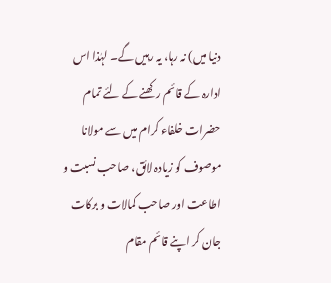دنیا میں) نہ رہا، یہ رہیں گے۔ لہٰذا اس ادارہ کے قائم رکھنے کے لئے تمام حضرات خلفاء کرام میں سے مولانا موصوف کو زیادہ لائق، صاحب نسبت و اطاعت اور صاحب کمالات و برکات جان کر اپنے قائم مقام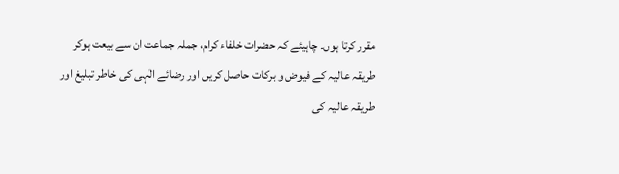مقرر کرتا ہوں۔ چاہیئے کہ حضرات خلفاء کرام، جملہ جماعت ان سے بیعت ہوکر طریقہ عالیہ کے فیوض و برکات حاصل کریں اور رضائے الٰہی کی خاطر تبلیغ اور طریقہ عالیہ کی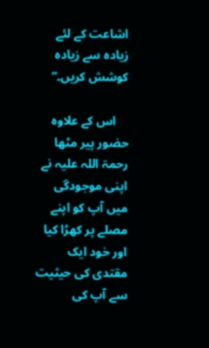اشاعت کے لئے زیادہ سے زیادہ کوشش کریں۔“

    اس کے علاوہ حضور پیر مٹھا رحمۃ اللہ علیہ نے اپنی موجودگی میں آپ کو اپنے مصلے پر کھڑا کیا اور خود ایک مقتدی کی حیثیت سے آپ کی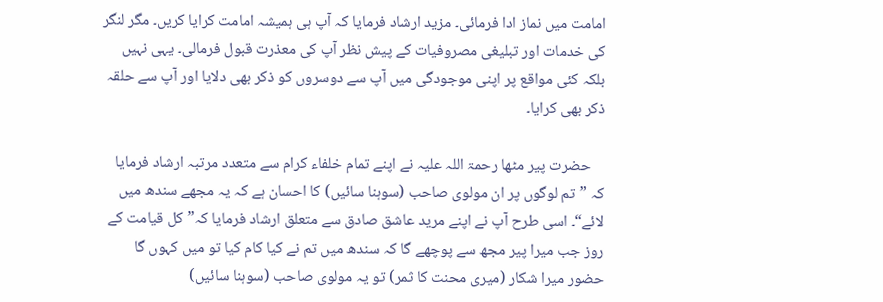امامت میں نماز ادا فرمائی۔ مزید ارشاد فرمایا کہ آپ ہی ہمیشہ امامت کرایا کریں۔ مگر لنگر کی خدمات اور تبلیغی مصروفیات کے پیش نظر آپ کی معذرت قبول فرمالی۔ یہی نہیں بلکہ کئی مواقع پر اپنی موجودگی میں آپ سے دوسروں کو ذکر بھی دلایا اور آپ سے حلقہ ذکر بھی کرایا۔

    حضرت پیر مٹھا رحمۃ اللہ علیہ نے اپنے تمام خلفاء کرام سے متعدد مرتبہ ارشاد فرمایا کہ ”تم لوگوں پر ان مولوی صاحب (سوہنا سائیں) کا احسان ہے کہ یہ مجھے سندھ میں لائے“۔ اسی طرح آپ نے اپنے مرید عاشق صادق سے متعلق ارشاد فرمایا کہ”کل قیامت کے روز جب میرا پیر مجھ سے پوچھے گا کہ سندھ میں تم نے کیا کام کیا تو میں کہوں گا حضور میرا شکار (میری محنت کا ثمر) تو یہ مولوی صاحب (سوہنا سائیں)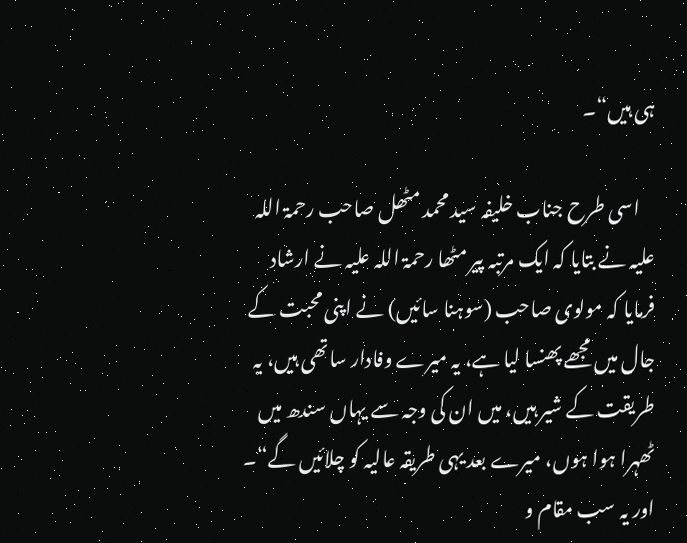ہی ہیں“۔

    اسی طرح جناب خلیفہ سید محمد مٹھل صاحب رحمۃ اللہ علیہ نے بتایا کہ ایک مرتبہ پیر مٹھا رحمۃ اللہ علیہ نے ارشاد فرمایا کہ مولوی صاحب (سوہنا سائیں) نے اپنی محبت کے جال میں مجھے پھنسا لیا ہے، یہ میرے وفادار ساتھی ہیں، یہ طریقت کے شیر ہیں، میں ان کی وجہ سے یہاں سندھ میں ٹھہرا ہوا ہوں، میرے بعد یہی طریقہ عالیہ کو چلائیں گے“۔ اور یہ سب مقام و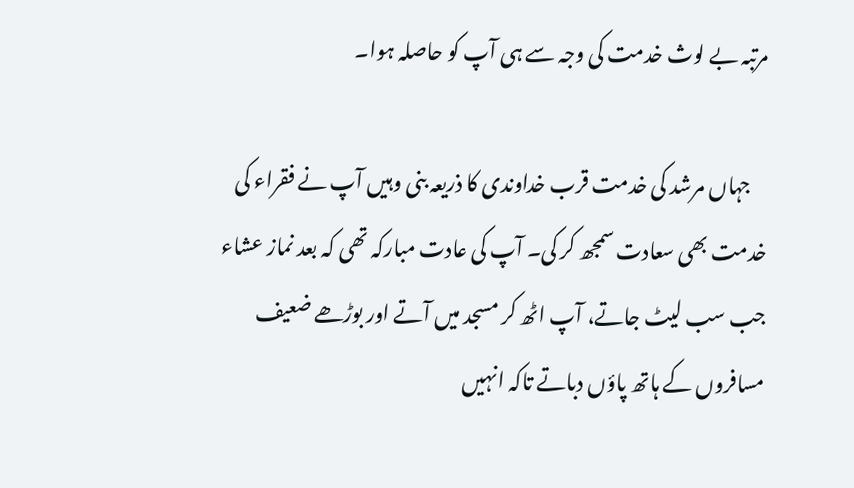مرتبہ بے لوث خدمت کی وجہ سے ہی آپ کو حاصلہ ہوا۔

    جہاں مرشد کی خدمت قرب خداوندی کا ذریعہ بنی وہیں آپ نے فقراء کی خدمت بھی سعادت سمجھ کر کی۔ آپ کی عادت مبارکہ تھی کہ بعد نماز عشاء جب سب لیٹ جاتے، آپ اٹھ کر مسجد میں آتے اور بوڑھے ضعیف مسافروں کے ہاتھ پاؤں دباتے تاکہ انہیں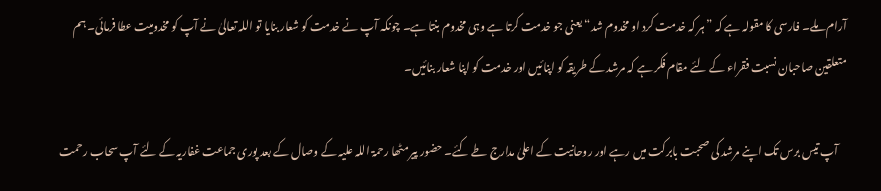آرام ملے۔ فارسی کا مقولہ ہے کہ ”ہر کہ خدمت کرد او مخدوم شد“ یعنی جو خدمت کرتا ہے وہی مخدوم بنتا ہے۔ چونکہ آپ نے خدمت کو شعار بنایا تو اللہ تعالیٰ نے آپ کو مخدومیت عطا فرمائی۔ ہم متعلقین صاحبان نسبت فقراء کے لئے مقام فکر ہے کہ مرشد کے طریقہ کو اپنائیں اور خدمت کو اپنا شعار بنائیں۔

    آپ تیس برس تک اپنے مرشد کی صحبت بابرکت میں رہے اور روحانیت کے اعلیٰ مدارج طے کئے۔ حضور پیر مٹھا رحمۃ اللہ علیہ کے وصال کے بعد پوری جماعت غفاریہ کے لئے آپ سحاب رحمت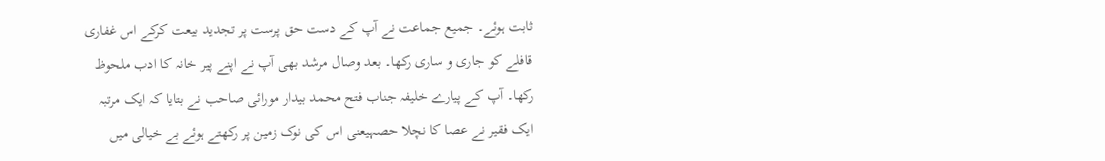ثابت ہوئے۔ جمیع جماعت نے آپ کے دست حق پرست پر تجدید بیعت کرکے اس غفاری قافلے کو جاری و ساری رکھا۔ بعد وصال مرشد بھی آپ نے اپنے پیر خانہ کا ادب ملحوظ رکھا۔ آپ کے پیارے خلیفہ جناب فتح محمد بیدار مورائی صاحب نے بتایا کہ ایک مرتبہ ایک فقیر نے عصا کا نچلا حصہیعنی اس کی نوک زمین پر رکھتے ہوئے بے خیالی میں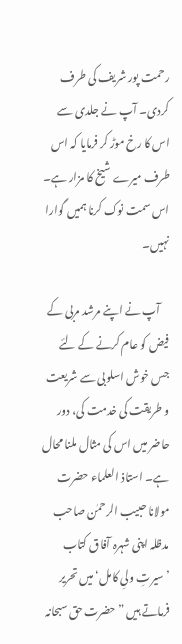رحمت پور شریف کی طرف کردی۔ آپ نے جلدی سے اس کا رخ موڑ کر فرمایا کہ اس طرف میرے شیخ کا مزار ہے۔ اس سمت نوک کرنا ہمیں گوارا نہیں۔

    آپ نے اپنے مرشد مربی کے فیض کو عام کرنے کے لئے جس خوش اسلوبی سے شریعت و طریقت کی خدمت کی، دور حاضر میں اس کی مثال ملنا محال ہے۔ استاذ العلماء حضرت مولانا حبیب الرحمٰن صاحب مدظلہ اپنی شہرہ آفاق کتاب ’سیرتِ ولیِ کامل‘ میں تحریر فرماتے ہیں ”حضرت حق سبحانہ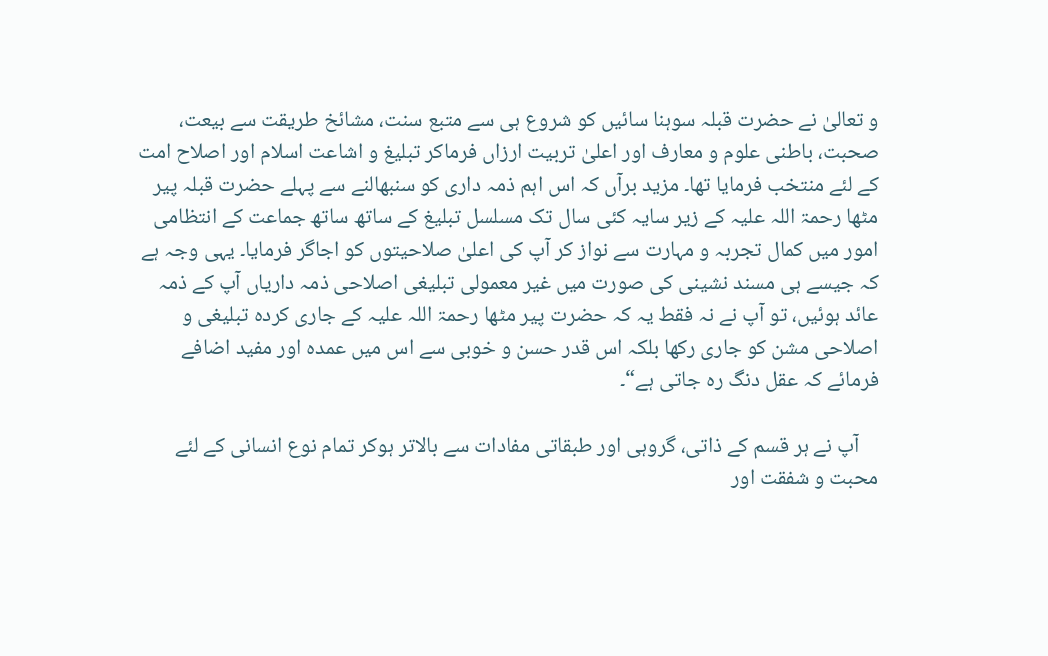و تعالیٰ نے حضرت قبلہ سوہنا سائیں کو شروع ہی سے متبع سنت، مشائخ طریقت سے بیعت، صحبت، باطنی علوم و معارف اور اعلیٰ تربیت ارزاں فرماکر تبلیغ و اشاعت اسلام اور اصلاح امت کے لئے منتخب فرمایا تھا۔ مزید برآں کہ اس اہم ذمہ داری کو سنبھالنے سے پہلے حضرت قبلہ پیر مٹھا رحمۃ اللہ علیہ کے زیر سایہ کئی سال تک مسلسل تبلیغ کے ساتھ ساتھ جماعت کے انتظامی امور میں کمال تجربہ و مہارت سے نواز کر آپ کی اعلیٰ صلاحیتوں کو اجاگر فرمایا۔ یہی وجہ ہے کہ جیسے ہی مسند نشینی کی صورت میں غیر معمولی تبلیغی اصلاحی ذمہ داریاں آپ کے ذمہ عائد ہوئیں، تو آپ نے نہ فقط یہ کہ حضرت پیر مٹھا رحمۃ اللہ علیہ کے جاری کردہ تبلیغی و اصلاحی مشن کو جاری رکھا بلکہ اس قدر حسن و خوبی سے اس میں عمدہ اور مفید اضافے فرمائے کہ عقل دنگ رہ جاتی ہے“۔

    آپ نے ہر قسم کے ذاتی، گروہی اور طبقاتی مفادات سے بالاتر ہوکر تمام نوع انسانی کے لئے محبت و شفقت اور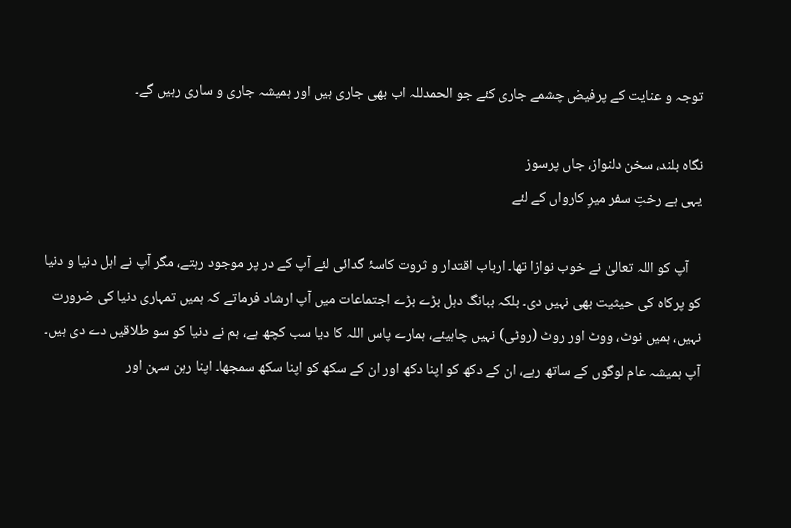توجہ و عنایت کے پرفیض چشمے جاری کئے جو الحمدللہ اب بھی جاری ہیں اور ہمیشہ جاری و ساری رہیں گے۔

نگاہ بلند، سخن دلنواز، جاں پرسوز
یہی ہے رختِ سفر میرِ کارواں کے لئے

    آپ کو اللہ تعالیٰ نے خوب نوازا تھا۔ ارباب اقتدار و ثروت کاسۂ گدائی لئے آپ کے در پر موجود رہتے، مگر آپ نے اہل دنیا و دنیا کو پرکاہ کی حیثیت بھی نہیں دی۔ بلکہ ببانگ دہل بڑے بڑے اجتماعات میں آپ ارشاد فرماتے کہ ہمیں تمہاری دنیا کی ضرورت نہیں، ہمیں نوٹ، ووٹ اور روٹ (روٹی) نہیں چاہیئے، ہمارے پاس اللہ کا دیا سب کچھ ہے، ہم نے دنیا کو سو طلاقیں دے دی ہیں۔ آپ ہمیشہ عام لوگوں کے ساتھ رہے، ان کے دکھ کو اپنا دکھ اور ان کے سکھ کو اپنا سکھ سمجھا۔ اپنا رہن سہن اور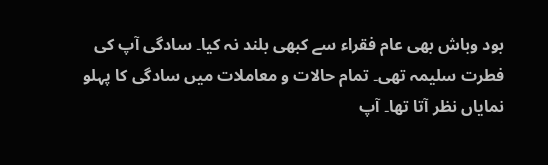بود وباش بھی عام فقراء سے کبھی بلند نہ کیا۔ سادگی آپ کی فطرت سلیمہ تھی۔ تمام حالات و معاملات میں سادگی کا پہلو نمایاں نظر آتا تھا۔ آپ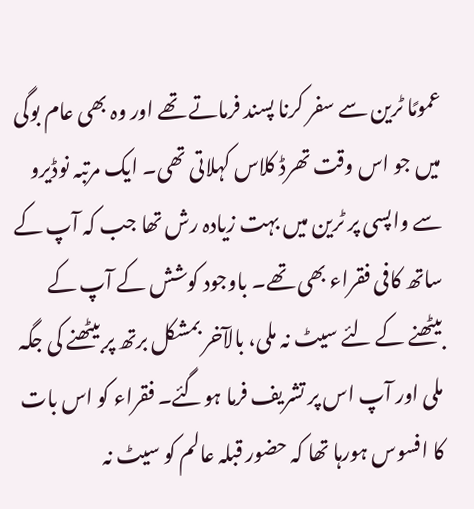عمومًا ٹرین سے سفر کرنا پسند فرماتے تھے اور وہ بھی عام بوگی میں جو اس وقت تھرڈ کلاس کہلاتی تھی۔ ایک مرتبہ نوڈیرو سے واپسی پر ٹرین میں بہت زیادہ رش تھا جب کہ آپ کے ساتھ کافی فقراء بھی تھے۔ باوجود کوشش کے آپ کے بیٹھنے کے لئے سیٹ نہ ملی، بالآخر بمشکل برتھ پر بیٹھنے کی جگہ ملی اور آپ اس پر تشریف فرما ہوگئے۔ فقراء کو اس بات کا افسوس ہورہا تھا کہ حضور قبلہ عالم کو سیٹ نہ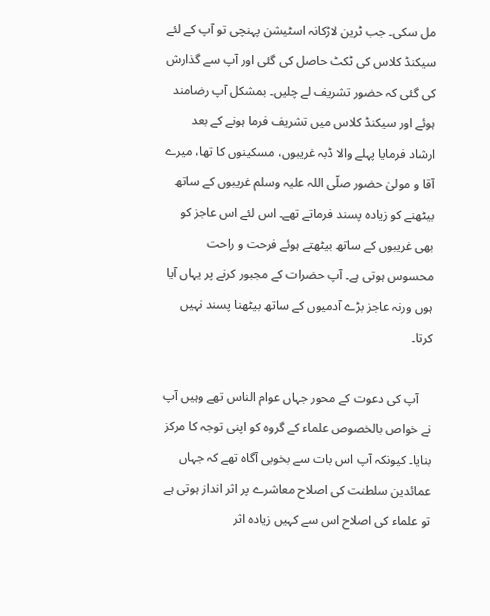مل سکی۔ جب ٹرین لاڑکانہ اسٹیشن پہنچی تو آپ کے لئے سیکنڈ کلاس کی ٹکٹ حاصل کی گئی اور آپ سے گذارش کی گئی کہ حضور تشریف لے چلیں۔ بمشکل آپ رضامند ہوئے اور سیکنڈ کلاس میں تشریف فرما ہونے کے بعد ارشاد فرمایا پہلے والا ڈبہ غریبوں، مسکینوں کا تھا، میرے آقا و مولیٰ حضور صلّی اللہ علیہ وسلم غریبوں کے ساتھ بیٹھنے کو زیادہ پسند فرماتے تھے۔ اس لئے اس عاجز کو بھی غریبوں کے ساتھ بیٹھتے ہوئے فرحت و راحت محسوس ہوتی ہے۔ آپ حضرات کے مجبور کرنے پر یہاں آیا ہوں ورنہ عاجز بڑے آدمیوں کے ساتھ بیٹھنا پسند نہیں کرتا۔

    آپ کی دعوت کے محور جہاں عوام الناس تھے وہیں آپ نے خواص بالخصوص علماء کے گروہ کو اپنی توجہ کا مرکز بنایا۔ کیونکہ آپ اس بات سے بخوبی آگاہ تھے کہ جہاں عمائدین سلطنت کی اصلاح معاشرے پر اثر انداز ہوتی ہے تو علماء کی اصلاح اس سے کہیں زیادہ اثر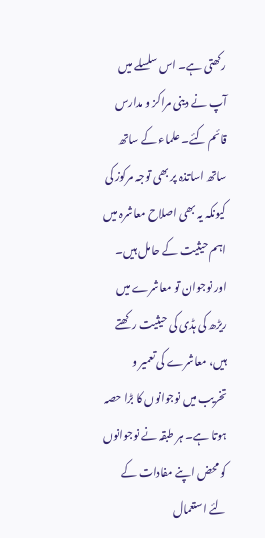رکھتی ہے۔ اس سلسلے میں آپ نے دینی مراکز و مدارس قائم کئے۔ علماء کے ساتھ ساتھ اساتذہ پر بھی توجہ مرکوز کی کیونکہ یہ بھی اصلاح معاشرہ میں اہم حیثیت کے حامل ہیں۔ اور نوجوان تو معاشرے میں ریڑھ کی ہڈی کی حیثیت رکھتے ہیں، معاشرے کی تعمیر و تخریب میں نوجوانوں کا بڑا حصہ ہوتا ہے۔ ہر طبقہ نے نوجوانوں کو محض اپنے مفادات کے لئے استعمال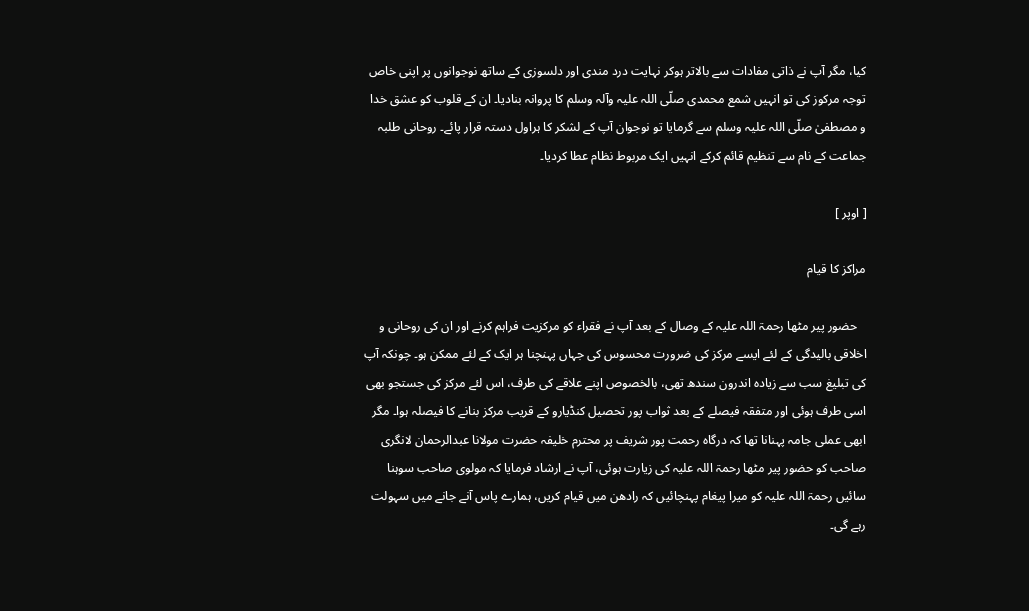کیا، مگر آپ نے ذاتی مفادات سے بالاتر ہوکر نہایت درد مندی اور دلسوزی کے ساتھ نوجوانوں پر اپنی خاص توجہ مرکوز کی تو انہیں شمع محمدی صلّی اللہ علیہ وآلہ وسلم کا پروانہ بنادیا۔ ان کے قلوب کو عشق خدا و مصطفیٰ صلّی اللہ علیہ وسلم سے گرمایا تو نوجوان آپ کے لشکر کا ہراول دستہ قرار پائے۔ روحانی طلبہ جماعت کے نام سے تنظیم قائم کرکے انہیں ایک مربوط نظام عطا کردیا۔

[ اوپر ]

مراکز کا قیام

   حضور پیر مٹھا رحمۃ اللہ علیہ کے وصال کے بعد آپ نے فقراء کو مرکزیت فراہم کرنے اور ان کی روحانی و اخلاقی بالیدگی کے لئے ایسے مرکز کی ضرورت محسوس کی جہاں پہنچنا ہر ایک کے لئے ممکن ہو۔ چونکہ آپ کی تبلیغ سب سے زیادہ اندرون سندھ تھی، بالخصوص اپنے علاقے کی طرف، اس لئے مرکز کی جستجو بھی اسی طرف ہوئی اور متفقہ فیصلے کے بعد ثواب پور تحصیل کنڈیارو کے قریب مرکز بنانے کا فیصلہ ہوا۔ مگر ابھی عملی جامہ پہنانا تھا کہ درگاہ رحمت پور شریف پر محترم خلیفہ حضرت مولانا عبدالرحمان لانگری صاحب کو حضور پیر مٹھا رحمۃ اللہ علیہ کی زیارت ہوئی، آپ نے ارشاد فرمایا کہ مولوی صاحب سوہنا سائیں رحمۃ اللہ علیہ کو میرا پیغام پہنچائیں کہ رادھن میں قیام کریں، ہمارے پاس آنے جانے میں سہولت رہے گی۔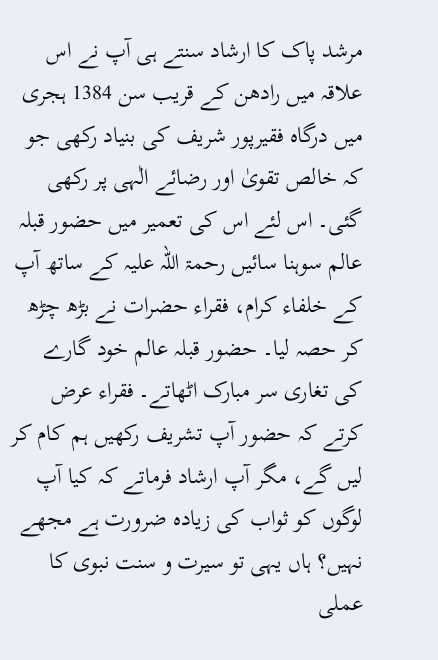مرشد پاک کا ارشاد سنتے ہی آپ نے اس علاقہ میں رادھن کے قریب سن 1384 ہجری میں درگاہ فقیرپور شریف کی بنیاد رکھی جو کہ خالص تقویٰ اور رضائے الٰہی پر رکھی گئی۔ اس لئے اس کی تعمیر میں حضور قبلہ عالم سوہنا سائیں رحمۃ اللہ علیہ کے ساتھ آپ کے خلفاء کرام، فقراء حضرات نے بڑھ چڑھ کر حصہ لیا۔ حضور قبلہ عالم خود گارے کی تغاری سر مبارک اٹھاتے۔ فقراء عرض کرتے کہ حضور آپ تشریف رکھیں ہم کام کر لیں گے، مگر آپ ارشاد فرماتے کہ کیا آپ لوگوں کو ثواب کی زیادہ ضرورت ہے مجھے نہیں؟ ہاں یہی تو سیرت و سنت نبوی کا عملی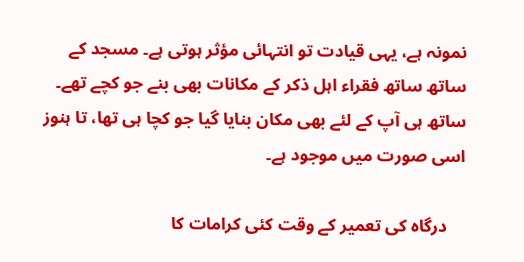نمونہ ہے، یہی قیادت تو انتہائی مؤثر ہوتی ہے۔ مسجد کے ساتھ ساتھ فقراء اہل ذکر کے مکانات بھی بنے جو کچے تھے۔ ساتھ ہی آپ کے لئے بھی مکان بنایا گیا جو کچا ہی تھا، تا ہنوز اسی صورت میں موجود ہے۔

    درگاہ کی تعمیر کے وقت کئی کرامات کا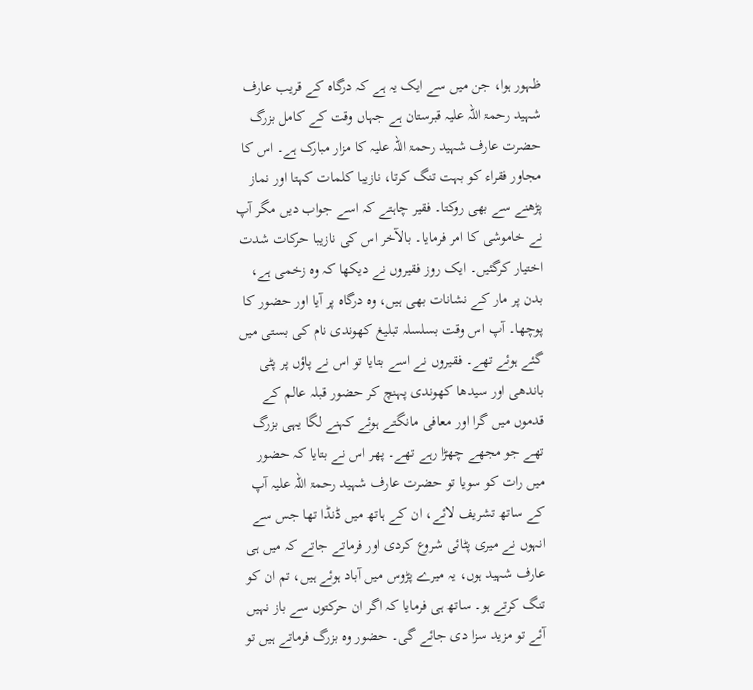ظہور ہوا، جن میں سے ایک یہ ہے کہ درگاہ کے قریب عارف شہید رحمۃ اللہ علیہ قبرستان ہے جہاں وقت کے کامل بزرگ حضرت عارف شہید رحمۃ اللہ علیہ کا مزار مبارک ہے۔ اس کا مجاور فقراء کو بہت تنگ کرتا، نازیبا کلمات کہتا اور نماز پڑھنے سے بھی روکتا۔ فقیر چاہتے کہ اسے جواب دیں مگر آپ نے خاموشی کا امر فرمایا۔ بالآخر اس کی نازیبا حرکات شدت اختیار کرگئیں۔ ایک روز فقیروں نے دیکھا کہ وہ زخمی ہے، بدن پر مار کے نشانات بھی ہیں، وہ درگاہ پر آیا اور حضور کا پوچھا۔ آپ اس وقت بسلسلہ تبلیغ کھوندی نام کی بستی میں گئے ہوئے تھے۔ فقیروں نے اسے بتایا تو اس نے پاؤں پر پٹی باندھی اور سیدھا کھوندی پہنچ کر حضور قبلہ عالم کے قدموں میں گرا اور معافی مانگتے ہوئے کہنے لگا یہی بزرگ تھے جو مجھے چھڑا رہے تھے۔ پھر اس نے بتایا کہ حضور میں رات کو سویا تو حضرت عارف شہید رحمۃ اللہ علیہ آپ کے ساتھ تشریف لائے، ان کے ہاتھ میں ڈنڈا تھا جس سے انہوں نے میری پٹائی شروع کردی اور فرماتے جاتے کہ میں ہی عارف شہید ہوں، یہ میرے پڑوس میں آباد ہوئے ہیں، تم ان کو تنگ کرتے ہو۔ ساتھ ہی فرمایا کہ اگر ان حرکتوں سے باز نہیں آئے تو مزید سزا دی جائے گی۔ حضور وہ بزرگ فرماتے ہیں تو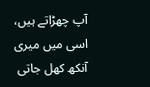آپ چھڑاتے ہیں، اسی میں میری آنکھ کھل جاتی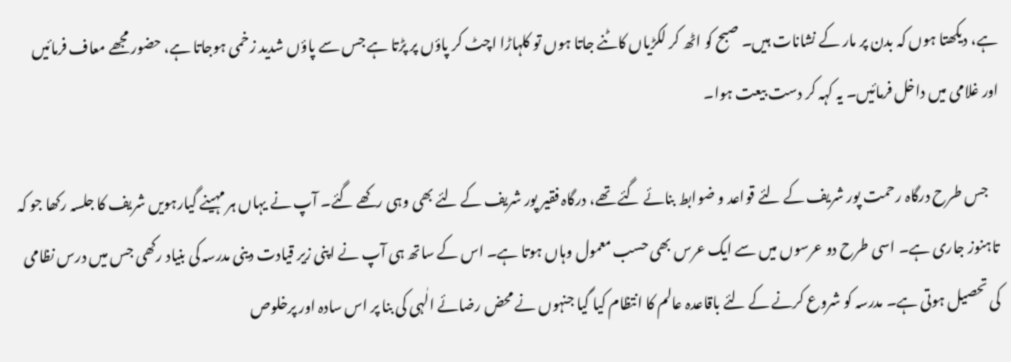ہے، دیکھتا ہوں کہ بدن پر مار کے نشانات ہیں۔ صبح کو اٹھ کر لکڑیاں کاٹنے جاتا ہوں تو کلہاڑا اچٹ کر پاؤں پر پڑتا ہے جس سے پاؤں شدید زخمی ہوجاتا ہے، حضور مجھے معاف فرمائیں اور غلامی میں داخل فرمائیں۔ یہ کہہ کر دست بیعت ہوا۔

    جس طرح درگاہ رحمت پور شریف کے لئے قواعد و ضوابط بنائے گئے تھے، درگاہ فقیر پور شریف کے لئے بھی وہی رکھے گئے۔ آپ نے یہاں ہر مہینے گیارہویں شریف کا جلسہ رکھا جو کہ تاہنوز جاری ہے۔ اسی طرح دو عرسوں میں سے ایک عرس بھی حسب معمول وہاں ہوتا ہے۔ اس کے ساتھ ہی آپ نے اپنی زیر قیادت دینی مدرسہ کی بنیاد رکھی جس میں درس نظامی کی تحصیل ہوتی ہے۔ مدرسہ کو شروع کرنے کے لئے باقاعدہ عالم کا انتظام کیا گیا جنہوں نے محض رضائے الٰہی کی بنا پر اس سادہ اور پرخلوص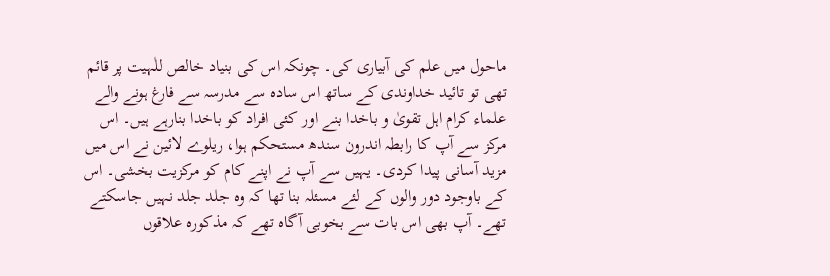ماحول میں علم کی آبیاری کی۔ چونکہ اس کی بنیاد خالص للٰہیت پر قائم تھی تو تائید خداوندی کے ساتھ اس سادہ سے مدرسہ سے فارغ ہونے والے علماء کرام اہل تقویٰ و باخدا بنے اور کئی افراد کو باخدا بنارہے ہیں۔ اس مرکز سے آپ کا رابطہ اندرون سندھ مستحکم ہوا، ریلوے لائین نے اس میں مزید آسانی پیدا کردی۔ یہیں سے آپ نے اپنے کام کو مرکزیت بخشی۔ اس کے باوجود دور والوں کے لئے مسئلہ بنا تھا کہ وہ جلد جلد نہیں جاسکتے تھے۔ آپ بھی اس بات سے بخوبی آگاہ تھے کہ مذکورہ علاقوں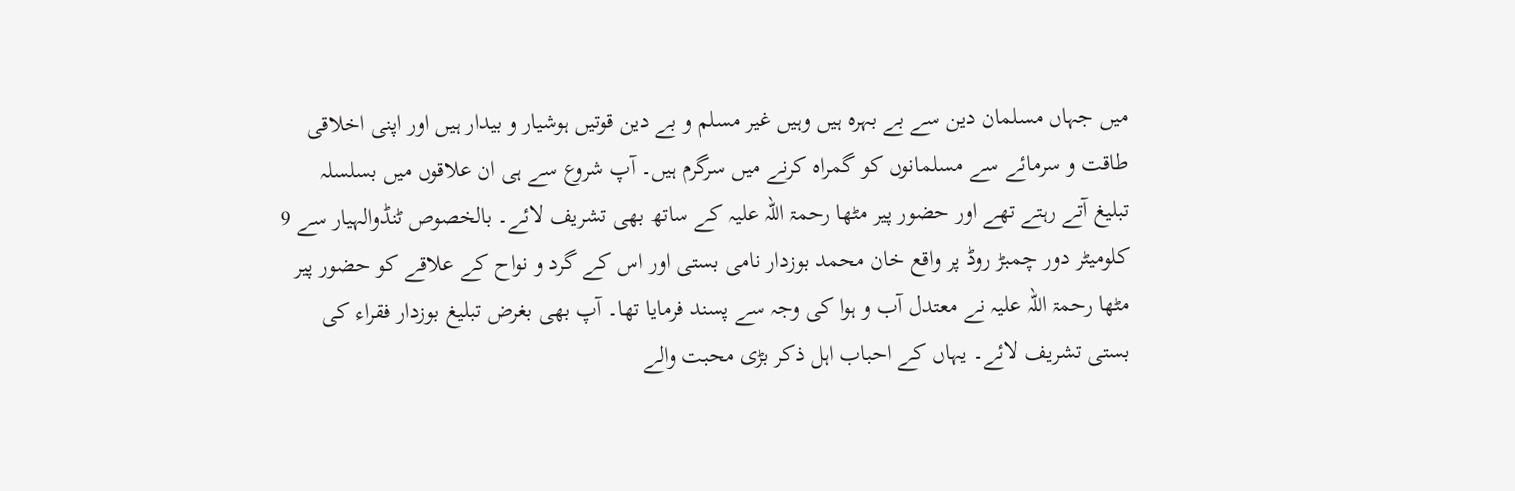میں جہاں مسلمان دین سے بے بہرہ ہیں وہیں غیر مسلم و بے دین قوتیں ہوشیار و بیدار ہیں اور اپنی اخلاقی طاقت و سرمائے سے مسلمانوں کو گمراہ کرنے میں سرگرم ہیں۔ آپ شروع سے ہی ان علاقوں میں بسلسلہ تبلیغ آتے رہتے تھے اور حضور پیر مٹھا رحمۃ اللہ علیہ کے ساتھ بھی تشریف لائے۔ بالخصوص ٹنڈوالہیار سے 9 کلومیٹر دور چمبڑ روڈ پر واقع خان محمد بوزدار نامی بستی اور اس کے گرد و نواح کے علاقے کو حضور پیر مٹھا رحمۃ اللہ علیہ نے معتدل آب و ہوا کی وجہ سے پسند فرمایا تھا۔ آپ بھی بغرض تبلیغ بوزدار فقراء کی بستی تشریف لائے۔ یہاں کے احباب اہل ذکر بڑی محبت والے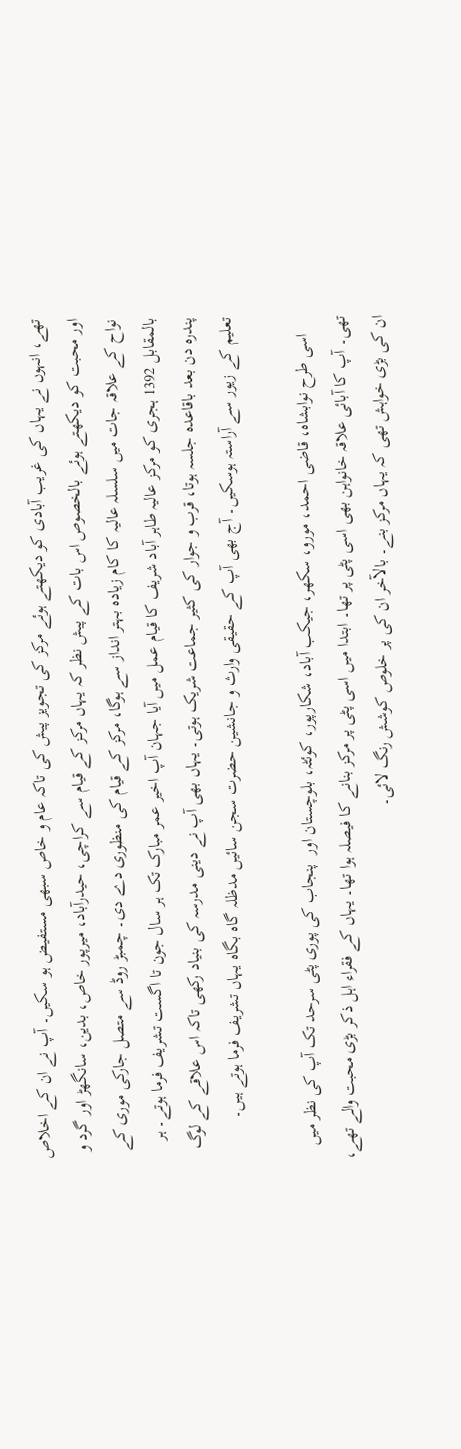تھے، انہوں نے یہاں کی غریب آبادی کو دیکھتے ہوئے مرکز کی تجویز پیش کی تاکہ عام و خاص سبھی مستفیض ہو سکیں۔ آپ نے ان کے اخلاص اور محبت کو دیکھتے ہوئے بالخصوص اس بات کے پیش نظر کہ یہاں مرکز کے قیام سے کراچی، حیدرآباد، میرپور خاص، بدین، سانگھڑ اور گرد و نواح کے علاقہ جات میں سلسلہ عالیہ کا کام زیادہ بہتر انداز سے ہوگا، مرکز کے قیام کی منظوری دے دی۔ چمبڑ روڈ سے متصل جارکی موری کے بالمقابل 1392 ہجری کو مرکز عالیہ طاہر آباد شریف کا قیام عمل میں آیا جہان آپ اخیر عمر مبارک تک ہر سال جون تا اگست تشریف فرما ہوتے۔ ہر پندرہ دن بعد باقاعدہ جلسہ ہوتا، قرب و جوار کی کثیر جماعت شریک ہوتی۔ یہاں بھی آپ نے دینی مدرسہ کی بنیاد رکھی تاکہ اس علاقے کے لوگ تعلیم کے زیور سے آراستہ ہوسکیں۔ آج بھی آپ کے حقیقی وارث و جانشین حضرت سجن سائیں مدظلہ گاہ بگاہ یہاں تشریف فرما ہوتے ہیں۔

    اسی طرح نوابشاہ، قاضی احمد، مورو، سکھر، جیکب آباد، شکارپور، کوئٹہ، بلوچستان اور  پنجاب کی پوری پٹی سرحد تک آپ کی نظر میں تھی۔ آپ کا آبائی علاقہ خانواہن بھی اسی پٹی پر تھا۔ ابتدا میں اسی پٹی پر مرکز بنانے کا فیصلہ ہوا تھا۔ یہاں کے فقراء اہل ذکر بڑی محبت والے تھے، ان کی بڑی خواہش تھی کہ یہاں مرکز بنے۔ بالآخر ان کی پر خلوص کوشش رنگ لائی۔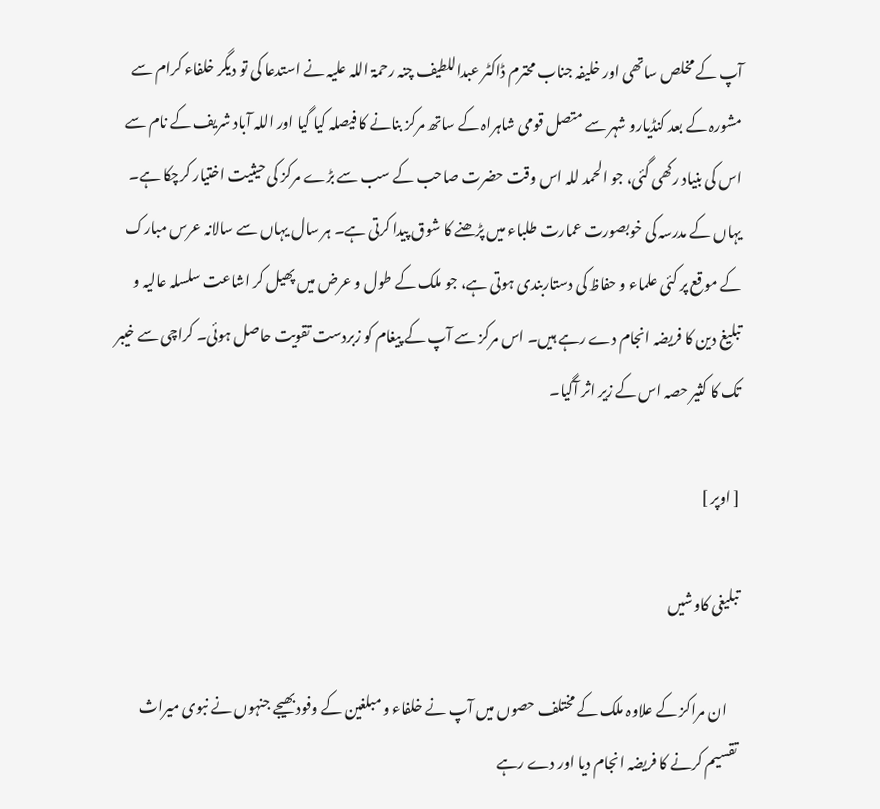آپ کے مخلص ساتھی اور خلیفہ جناب محترم ڈاکٹر عبداللطیف چنہ رحمۃ اللہ علیہ نے استدعا کی تو دیگر خلفاء کرام سے مشورہ کے بعد کنڈیارو شہر سے متصل قومی شاہراہ کے ساتھ مرکز بنانے کا فیصلہ کیا گیا اور اللہ آباد شریف کے نام سے اس کی بنیاد رکھی گئی، جو الحمد للہ اس وقت حضرت صاحب کے سب سے بڑے مرکز کی حیثیت اختیار کرچکا ہے۔ یہاں کے مدرسہ کی خوبصورت عمارت طلباء میں پڑھنے کا شوق پیدا کرتی ہے۔ ہر سال یہاں سے سالانہ عرس مبارک کے موقع پر کئی علماء و حفاظ کی دستاربندی ہوتی ہے، جو ملک کے طول و عرض میں پھیل کر اشاعت سلسلہ عالیہ و تبلیغ دین کا فریضہ انجام دے رہے ہیں۔ اس مرکز سے آپ کے پیغام کو زبردست تقویت حاصل ہوئی۔ کراچی سے خیبر تک کا کثیر حصہ اس کے زیر اثر آگیا۔

[ اوپر ]

تبلیغی کاوشیں

    ان مراکز کے علاوہ ملک کے مختلف حصوں میں آپ نے خلفاء و مبلغین کے وفود بھیجے جنہوں نے نبوی میراث تقسیم کرنے کا فریضہ انجام دیا اور دے رہے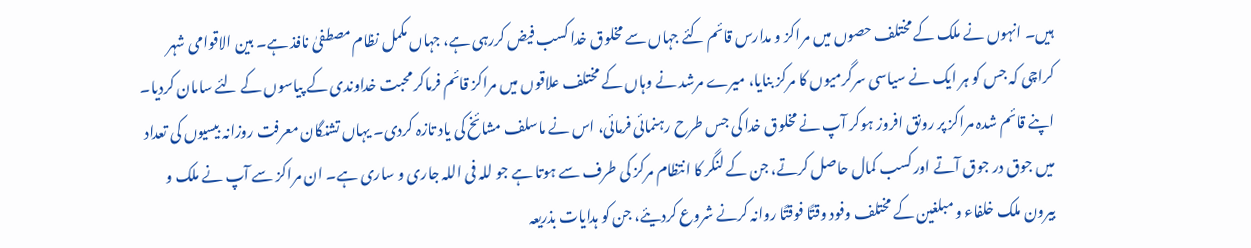ہیں۔ انہوں نے ملک کے مختلف حصوں میں مراکز و مدارس قائم کئے جہاں سے مخلوق خدا کسب فیض کررہی ہے، جہاں مکمل نظام مصطفیٰ نافذ ہے۔ بین الاقوامی شہر کراچی کہ جس کو ہر ایک نے سیاسی سرگرمیوں کا مرکز بنایا، میرے مرشد نے وہاں کے مختلف علاقوں میں مراکز قائم فرماکر محبت خداوندی کے پیاسوں کے لئے سامان کردیا۔ اپنے قائم شدہ مراکز پر رونق افروز ہوکر آپ نے مخلوق خدا کی جس طرح رہنمائی فرمائی، اس نے ماسلف مشائخ کی یاد تازہ کردی۔ یہاں تشنگان معرفت روزانہ بیسیوں کی تعداد میں جوق در جوق آتے اور کسب کمال حاصل کرتے، جن کے لنگر کا انتظام مرکز کی طرف سے ہوتا ہے جو للہ فی اللہ جاری و ساری ہے۔ ان مراکز سے آپ نے ملک و بیرون ملک خلفاء و مبلغین کے مختلف وفود وقتًا فوقتًا روانہ کرنے شروع کردیئے، جن کو ہدایات بذریعہ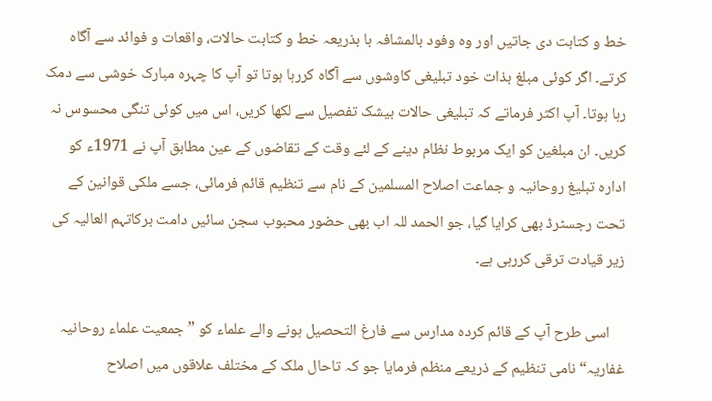خط و کتابت دی جاتیں اور وہ وفود بالمشافہ با بذریعہ خط و کتابت حالات، واقعات و فوائد سے آگاہ کرتے۔ اگر کوئی مبلغ بذات خود تبلیغی کاوشوں سے آگاہ کررہا ہوتا تو آپ کا چہرہ مبارک خوشی سے دمک رہا ہوتا۔ آپ اکثر فرماتے کہ تبلیغی حالات بیشک تفصیل سے لکھا کریں، اس میں کوئی تنگی محسوس نہ کریں۔ ان مبلغین کو ایک مربوط نظام دینے کے لئے وقت کے تقاضوں کے عین مطابق آپ نے 1971ء کو ادارہ تبلیغ روحانیہ و جماعت اصلاح المسلمین کے نام سے تنظیم قائم فرمائی، جسے ملکی قوانین کے تحت رجسٹرڈ بھی کرایا گیا، جو الحمد للہ اب بھی حضور محبوب سجن سائیں دامت برکاتہم العالیہ کی زیر قیادت ترقی کررہی ہے۔

    اسی طرح آپ کے قائم کردہ مدارس سے فارغ التحصیل ہونے والے علماء کو ”جمعیت علماء روحانیہ غفاریہ“ نامی تنظیم کے ذریعے منظم فرمایا جو کہ تاحال ملک کے مختلف علاقوں میں اصلاح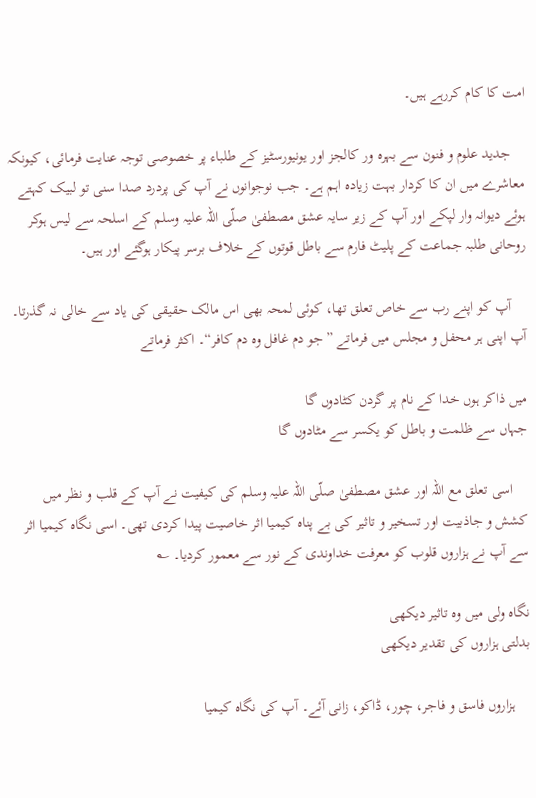امت کا کام کررہے ہیں۔

    جدید علوم و فنون سے بہرہ ور کالجز اور یونیورسٹیز کے طلباء پر خصوصی توجہ عنایت فرمائی، کیونکہ معاشرے میں ان کا کردار بہت زیادہ اہم ہے۔ جب نوجوانوں نے آپ کی پردرد صدا سنی تو لبیک کہتے ہوئے دیوانہ وار لپکے اور آپ کے زیر سایہ عشق مصطفیٰ صلّی اللہ علیہ وسلم کے اسلحہ سے لیس ہوکر روحانی طلبہ جماعت کے پلیٹ فارم سے باطل قوتوں کے خلاف برسر پیکار ہوگئے اور ہیں۔

    آپ کو اپنے رب سے خاص تعلق تھا، کوئی لمحہ بھی اس مالک حقیقی کی یاد سے خالی نہ گذرتا۔ آپ اپنی ہر محفل و مجلس میں فرماتے ”جو دم غافل وہ دم کافر“۔ اکثر فرماتے

میں ذاکر ہوں خدا کے نام پر گردن کٹادوں گا
جہاں سے ظلمت و باطل کو یکسر سے مٹادوں گا

    اسی تعلق مع اللہ اور عشق مصطفیٰ صلّی اللہ علیہ وسلم کی کیفیت نے آپ کے قلب و نظر میں کشش و جاذبیت اور تسخیر و تاثیر کی بے پناہ کیمیا اثر خاصیت پیدا کردی تھی۔ اسی نگاہ کیمیا اثر سے آپ نے ہزاروں قلوب کو معرفت خداوندی کے نور سے معمور کردیا۔ ؎

نگاہ ولی میں وہ تاثیر دیکھی
بدلتی ہزاروں کی تقدیر دیکھی

    ہزاروں فاسق و فاجر، چور، ڈاکو، زانی آئے۔ آپ کی نگاہ کیمیا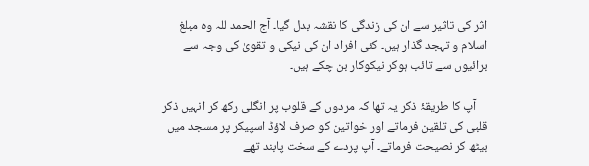اثر کی تاثیر سے ان کی زندگی کا نقشہ بدل گیا۔ آج الحمد للہ وہ مبلغ اسلام و تہجد گذار ہیں۔ کئی افراد ان کی نیکی و تقویٰ کی وجہ سے برائیوں سے تائب ہوکر نیکوکار بن چکے ہیں۔

    آپ کا طریقۂ ذکر یہ تھا کہ مردوں کے قلوب پر انگلی رکھ کر انہیں ذکر قلبی کی تلقین فرماتے اور خواتین کو صرف لاؤڈ اسپیکر پر مسجد میں بیٹھ کر نصیحت فرماتے۔ آپ پردے کے سخت پابند تھے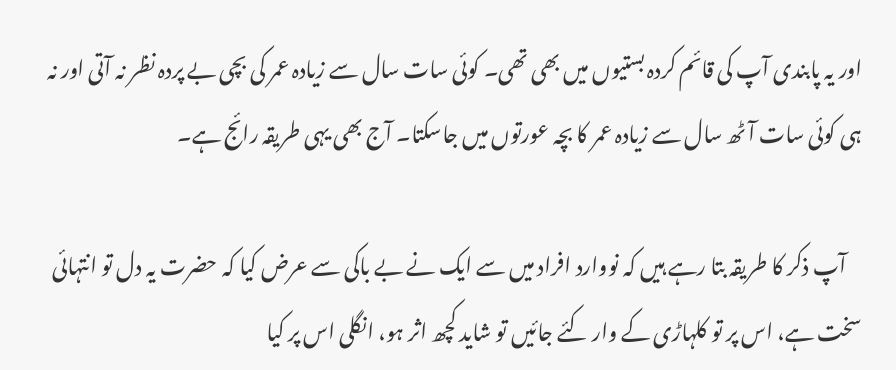اور یہ پابندی آپ کی قائم کردہ بستیوں میں بھی تھی۔ کوئی سات سال سے زیادہ عمر کی بچی بے پردہ نظر نہ آتی اور نہ ہی کوئی سات آٹھ سال سے زیادہ عمر کا بچہ عورتوں میں جاسکتا۔ آج بھی یہی طریقہ رائج ہے۔

    آپ ذکر کا طریقہ بتا رہے ہیں کہ نووارد افراد میں سے ایک نے بے باکی سے عرض کیا کہ حضرت یہ دل تو انتہائی سخت ہے، اس پر تو کلہاڑی کے وار کئے جائیں تو شاید کچھ اثر ہو، انگلی اس پر کیا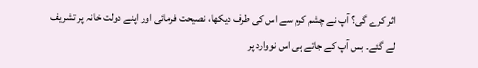اثر کرے گی؟ آپ نے چشم کرم سے اس کی طرف دیکھا، نصیحت فرمائی اور اپنے دولت خانہ پر تشریف لے گئے۔ بس آپ کے جاتے ہی اس نووارد پر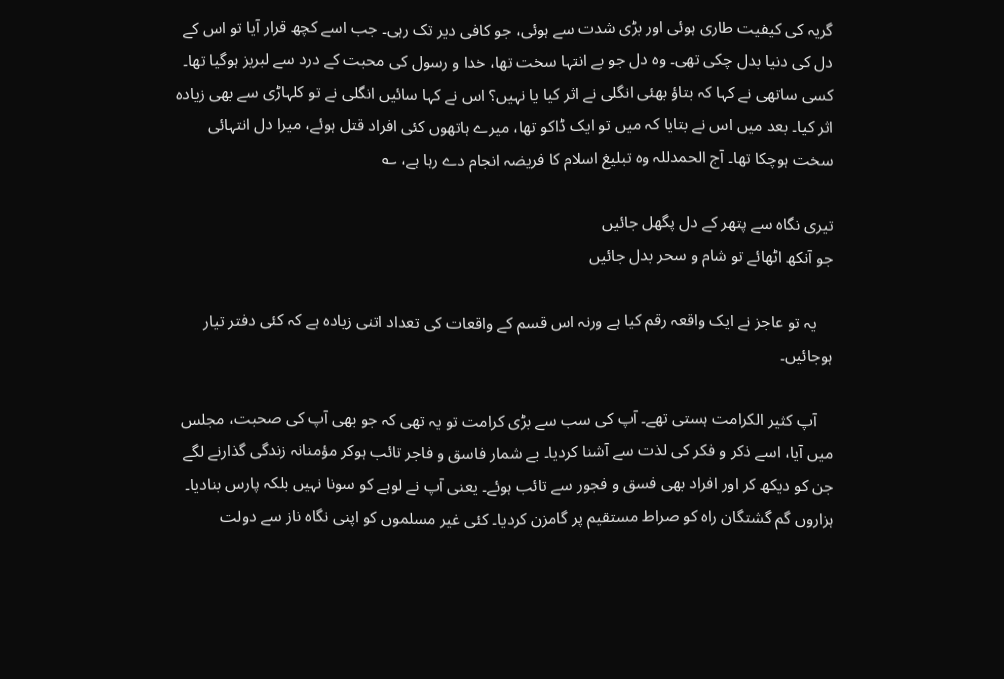گریہ کی کیفیت طاری ہوئی اور بڑی شدت سے ہوئی، جو کافی دیر تک رہی۔ جب اسے کچھ قرار آیا تو اس کے دل کی دنیا بدل چکی تھی۔ وہ دل جو بے انتہا سخت تھا، خدا و رسول کی محبت کے درد سے لبریز ہوگیا تھا۔ کسی ساتھی نے کہا کہ بتاؤ بھئی انگلی نے اثر کیا یا نہیں؟ اس نے کہا سائیں انگلی نے تو کلہاڑی سے بھی زیادہ اثر کیا۔ بعد میں اس نے بتایا کہ میں تو ایک ڈاکو تھا، میرے ہاتھوں کئی افراد قتل ہوئے، میرا دل انتہائی سخت ہوچکا تھا۔ آج الحمدللہ وہ تبلیغ اسلام کا فریضہ انجام دے رہا ہے، ؎

تیری نگاہ سے پتھر کے دل پگھل جائیں
جو آنکھ اٹھائے تو شام و سحر بدل جائیں

    یہ تو عاجز نے ایک واقعہ رقم کیا ہے ورنہ اس قسم کے واقعات کی تعداد اتنی زیادہ ہے کہ کئی دفتر تیار ہوجائیں۔

    آپ کثیر الکرامت ہستی تھے۔ آپ کی سب سے بڑی کرامت تو یہ تھی کہ جو بھی آپ کی صحبت، مجلس میں آیا، اسے ذکر و فکر کی لذت سے آشنا کردیا۔ بے شمار فاسق و فاجر تائب ہوکر مؤمنانہ زندگی گذارنے لگے جن کو دیکھ کر اور افراد بھی فسق و فجور سے تائب ہوئے۔ یعنی آپ نے لوہے کو سونا نہیں بلکہ پارس بنادیا۔ ہزاروں گم گشتگان راہ کو صراط مستقیم پر گامزن کردیا۔ کئی غیر مسلموں کو اپنی نگاہ ناز سے دولت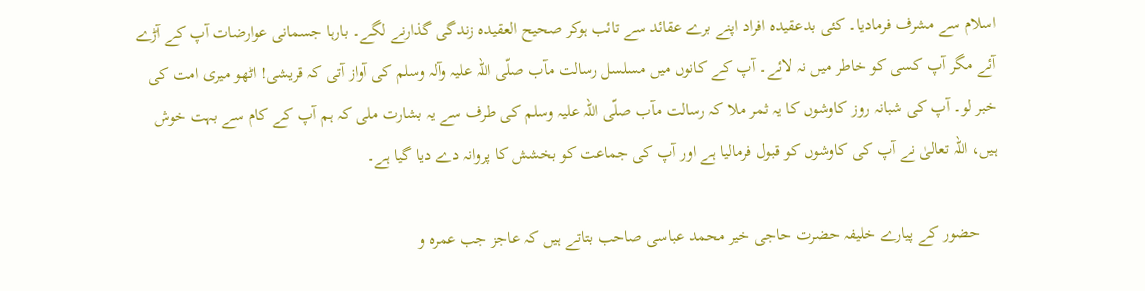اسلام سے مشرف فرمادیا۔ کئی بدعقیدہ افراد اپنے برے عقائد سے تائب ہوکر صحیح العقیدہ زندگی گذارنے لگے۔ بارہا جسمانی عوارضات آپ کے آڑے آئے مگر آپ کسی کو خاطر میں نہ لائے۔ آپ کے کانوں میں مسلسل رسالت مآب صلّی اللہ علیہ وآلہ وسلم کی آواز آتی کہ قریشی! اٹھو میری امت کی خبر لو۔ آپ کی شبانہ روز کاوشوں کا یہ ثمر ملا کہ رسالت مآب صلّی اللہ علیہ وسلم کی طرف سے یہ بشارت ملی کہ ہم آپ کے کام سے بہت خوش ہیں، اللہ تعالیٰ نے آپ کی کاوشوں کو قبول فرمالیا ہے اور آپ کی جماعت کو بخشش کا پروانہ دے دیا گیا ہے۔

    حضور کے پیارے خلیفہ حضرت حاجی خیر محمد عباسی صاحب بتاتے ہیں کہ عاجز جب عمرہ و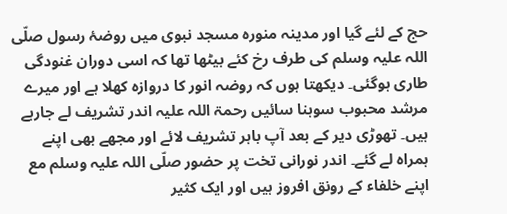حج کے لئے گیا اور مدینہ منورہ مسجد نبوی میں روضۂ رسول صلّی اللہ علیہ وسلم کی طرف رخ کئے بیٹھا تھا کہ اسی دوران غنودگی طاری ہوگئی۔ دیکھتا ہوں کہ روضہ انور کا دروازہ کھلا ہے اور میرے مرشد محبوب سوہنا سائیں رحمۃ اللہ علیہ اندر تشریف لے جارہے ہیں۔ تھوڑی دیر کے بعد آپ باہر تشریف لائے اور مجھے بھی اپنے ہمراہ لے گئے۔ اندر نورانی تخت پر حضور صلّی اللہ علیہ وسلم مع اپنے خلفاء کے رونق افروز ہیں اور ایک کثیر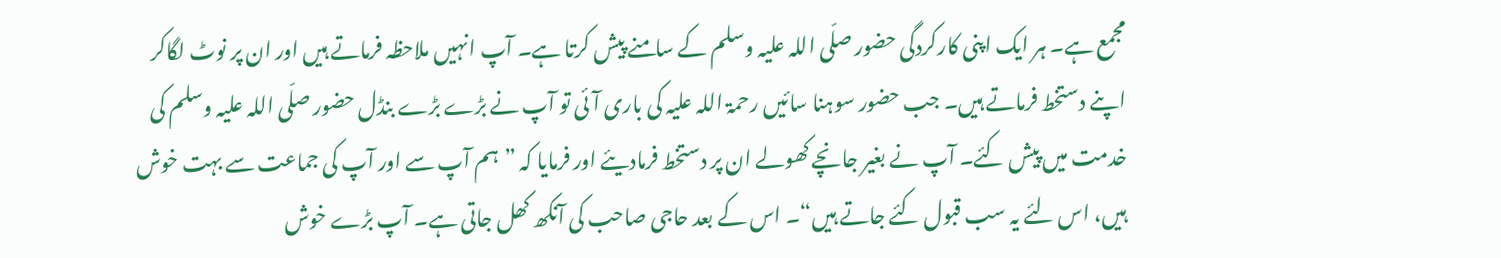مجمع ہے۔ ہر ایک اپنی کارکردگی حضور صلّی اللہ علیہ وسلم کے سامنے پیش کرتا ہے۔ آپ انہیں ملاحظہ فرماتے ہیں اور ان پر نوٹ لگاکر اپنے دستخط فرماتے ہیں۔ جب حضور سوہنا سائیں رحمۃ اللہ علیہ کی باری آئی تو آپ نے بڑے بڑے بنڈل حضور صلّی اللہ علیہ وسلم کی خدمت میں پیش کئے۔ آپ نے بغیر جانچے کھولے ان پر دستخط فرمادیئے اور فرمایا کہ ”ہم آپ سے اور آپ کی جماعت سے بہت خوش ہیں، اس لئے یہ سب قبول کئے جاتے ہیں“۔ اس کے بعد حاجی صاحب کی آنکھ کھل جاتی ہے۔ آپ بڑے خوش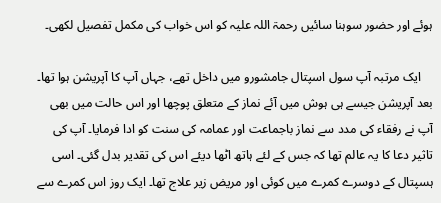ہوئے اور حضور سوہنا سائیں رحمۃ اللہ علیہ کو اس خواب کی مکمل تفصیل لکھی۔

    ایک مرتبہ آپ سول اسپتال جامشورو میں داخل تھے، جہاں آپ کا آپریشن ہوا تھا۔ بعد آپریشن جیسے ہی ہوش میں آئے نماز کے متعلق پوچھا اور اس حالت میں بھی آپ نے رفقاء کی مدد سے نماز باجماعت اور عمامہ کی سنت کو ادا فرمایا۔ آپ کی تاثیر دعا کا یہ عالم تھا کہ جس کے لئے ہاتھ اٹھا دیئے اس کی تقدیر بدل گئی۔ اسی ہسپتال کے دوسرے کمرے میں کوئی اور مریض زیر علاج تھا۔ ایک روز اس کمرے سے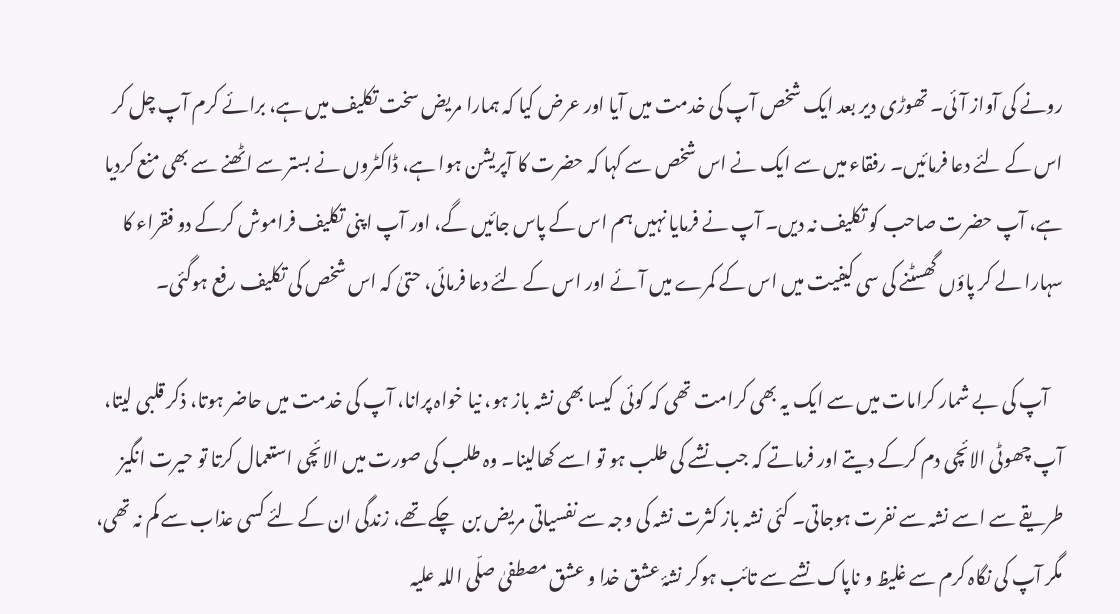رونے کی آواز آئی۔ تھوڑی دیر بعد ایک شخص آپ کی خدمت میں آیا اور عرض کیا کہ ہمارا مریض سخت تکلیف میں ہے، برائے کرم آپ چل کر اس کے لئے دعا فرمائیں۔ رفقاء میں سے ایک نے اس شخص سے کہا کہ حضرت کا آپریشن ہوا ہے، ڈاکٹروں نے بستر سے اٹھنے سے بھی منع کردیا ہے، آپ حضرت صاحب کو تکلیف نہ دیں۔ آپ نے فرمایا نہیں ہم اس کے پاس جائیں گے، اور آپ اپنی تکلیف فراموش کرکے دو فقراء کا سہارا لے کر پاؤں گھسٹنے کی سی کیفیت میں اس کے کمرے میں آئے اور اس کے لئے دعا فرمائی، حتیٰ کہ اس شخص کی تکلیف رفع ہوگئی۔

    آپ کی بے شمار کرامات میں سے ایک یہ بھی کرامت تھی کہ کوئی  کیسا بھی نشہ باز ہو، نیا خواہ پرانا، آپ کی خدمت میں حاضر ہوتا، ذکر قلبی لیتا، آپ چھوٹی الائچی دم کرکے دیتے اور فرماتے کہ جب نشے کی طلب ہو تو اسے کھالینا۔ وہ طلب کی صورت میں الائچی استعمال کرتا تو حیرت انگیز طریقے سے اسے نشہ سے نفرت ہوجاتی۔ کئی نشہ باز کثرت نشہ کی وجہ سے نفسیاتی مریض بن  چکے تھے، زندگی ان کے لئے کسی عذاب سے کم نہ تھی، مگر آپ کی نگاہ کرم سے غلیظ و ناپاک نشے سے تائب ہوکر نشۂ عشق خدا و عشق مصطفیٰ صلّی اللہ علیہ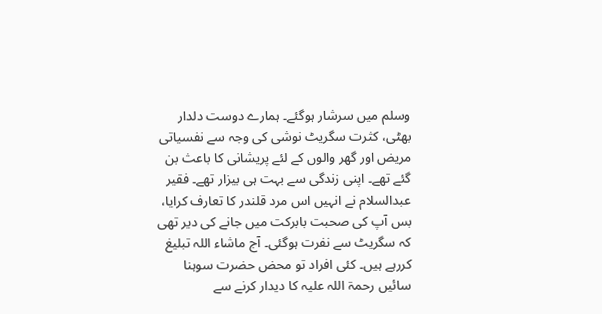وسلم میں سرشار ہوگئے۔ ہمارے دوست دلدار بھٹی، کثرت سگریٹ نوشی کی وجہ سے نفسیاتی مریض اور گھر والوں کے لئے پریشانی کا باعث بن گئے تھے۔ اپنی زندگی سے بہت ہی بیزار تھے۔ فقیر عبدالسلام نے انہیں اس مرد قلندر کا تعارف کرایا، بس آپ کی صحبت بابرکت میں جانے کی دیر تھی کہ سگریٹ سے نفرت ہوگئی۔ آج ماشاء اللہ تبلیغ کررہے ہیں۔ کئی افراد تو محض حضرت سوہنا سائیں رحمۃ اللہ علیہ کا دیدار کرنے سے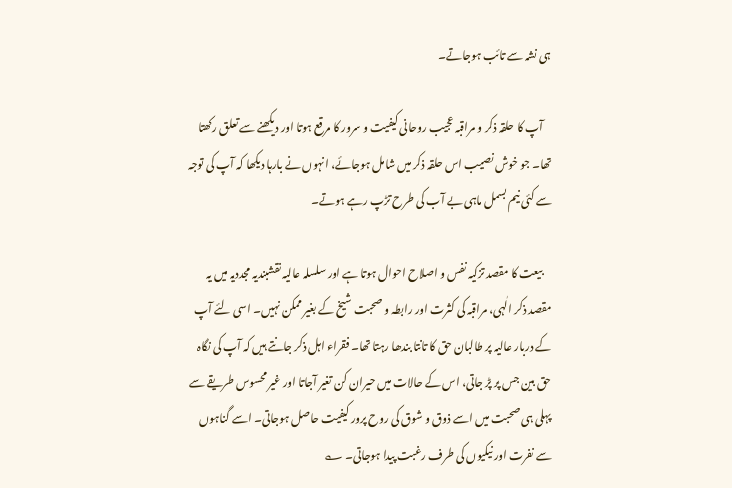ہی نشہ سے تائب ہوجاتے۔

    آپ کا حلقہ ذکر و مراقبہ عجیب روحانی کیفیت و سرور کا مرقع ہوتا اور دیکھنے سے تعلق رکھتا تھا۔ جو خوش نصیب اس حلقہ ذکر میں شامل ہوجائے، انہوں نے بارہا دیکھا کہ آپ کی توجہ سے کئی نیم بسمل ماہی بے آب کی طرح تڑپ رہے ہوتے۔

    بیعت کا مقصد تزکیہ نفس و اصلاح احوال ہوتا ہے اور سلسلہ عالیہ نقشبندیہ مجددیہ میں یہ مقصد ذکر الٰہی، مراقبہ کی کثرت اور رابطہ و صحبت شیخ کے بغیر ممکن نہیں۔ اسی لئے آپ کے دربار عالیہ پر طالبان حق کا تانتا بندھا رہتا تھا۔ فقراء اہل ذکر جانتے ہیں کہ آپ کی نگاہ حق بین جس پر پڑ جاتی، اس کے حالات میں حیران کن تغیر آجاتا اور غیر محسوس طریقے سے پہلی ہی صحبت میں اسے ذوق و شوق کی روح پرور کیفیت حاصل ہوجاتی۔ اسے گناہوں سے نفرت اور نیکیوں کی طرف رغبت پیدا ہوجاتی۔ ؎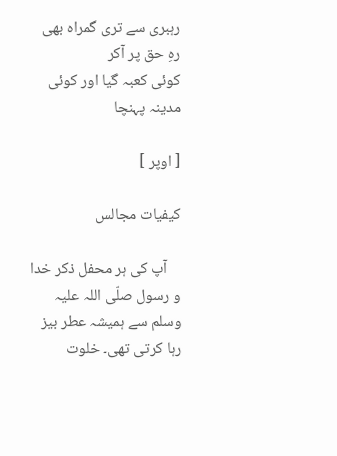رہبری سے تری گمراہ بھی رہِ حق پر آکر
کوئی کعبہ گیا اور کوئی مدینہ پہنچا

[ اوپر ]

کیفیات مجالس

    آپ کی ہر محفل ذکر خدا و رسول صلّی اللہ علیہ وسلم سے ہمیشہ عطر بیز رہا کرتی تھی۔ خلوت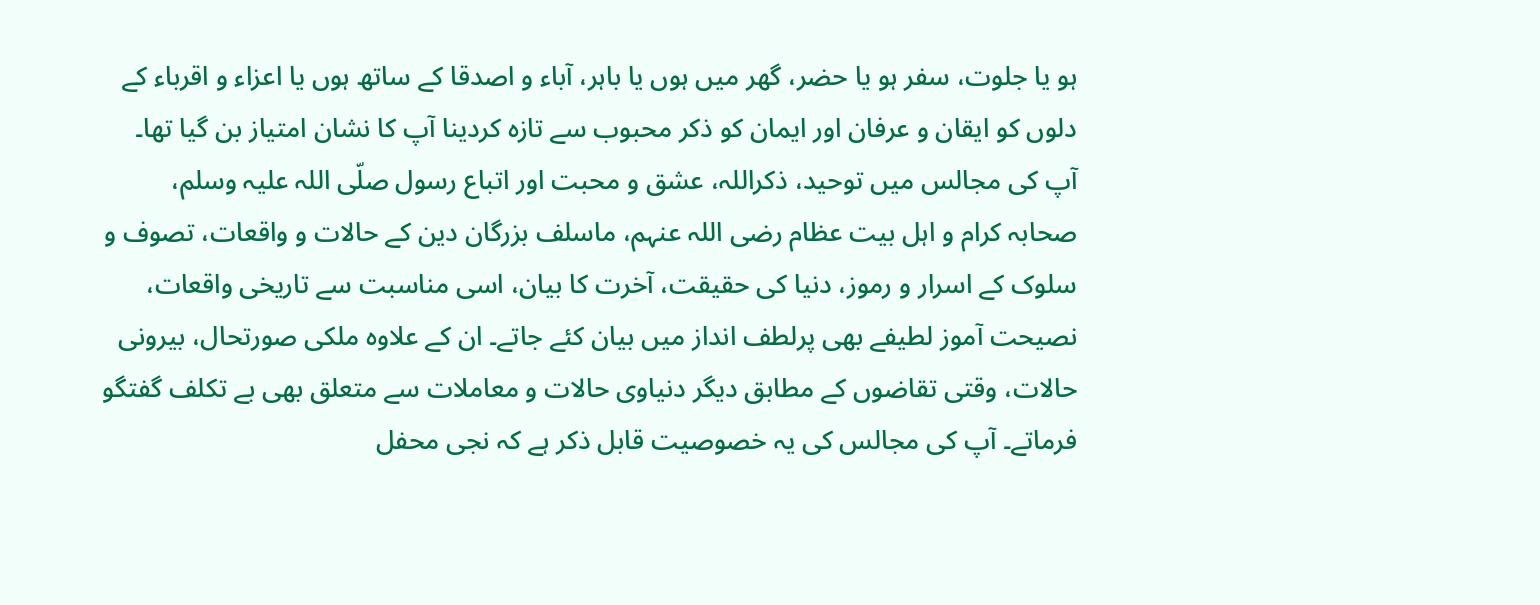ہو یا جلوت، سفر ہو یا حضر، گھر میں ہوں یا باہر، آباء و اصدقا کے ساتھ ہوں یا اعزاء و اقرباء کے دلوں کو ایقان و عرفان اور ایمان کو ذکر محبوب سے تازہ کردینا آپ کا نشان امتیاز بن گیا تھا۔ آپ کی مجالس میں توحید، ذکراللہ، عشق و محبت اور اتباع رسول صلّی اللہ علیہ وسلم، صحابہ کرام و اہل بیت عظام رضی اللہ عنہم، ماسلف بزرگان دین کے حالات و واقعات، تصوف و سلوک کے اسرار و رموز، دنیا کی حقیقت، آخرت کا بیان، اسی مناسبت سے تاریخی واقعات، نصیحت آموز لطیفے بھی پرلطف انداز میں بیان کئے جاتے۔ ان کے علاوہ ملکی صورتحال، بیرونی حالات، وقتی تقاضوں کے مطابق دیگر دنیاوی حالات و معاملات سے متعلق بھی بے تکلف گفتگو فرماتے۔ آپ کی مجالس کی یہ خصوصیت قابل ذکر ہے کہ نجی محفل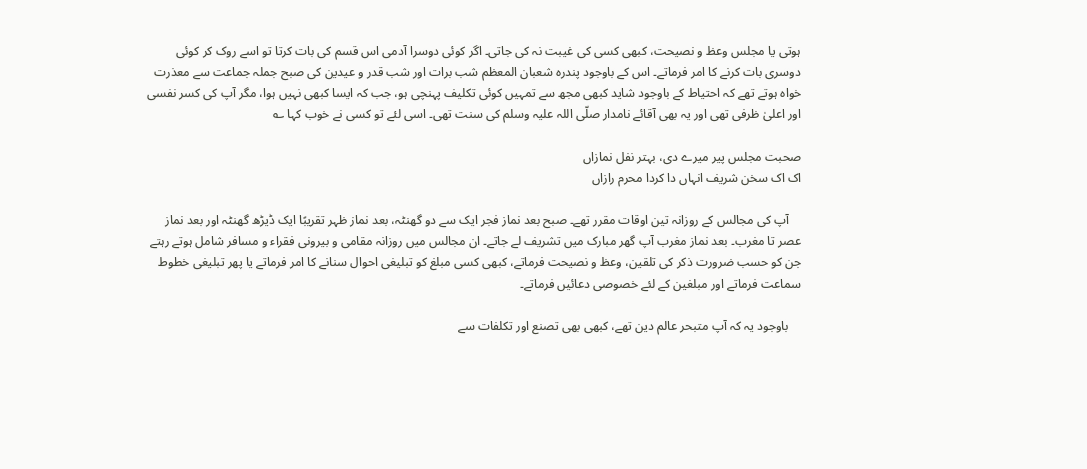ہوتی یا مجلس وعظ و نصیحت، کبھی کسی کی غیبت نہ کی جاتی۔ اگر کوئی دوسرا آدمی اس قسم کی بات کرتا تو اسے روک کر کوئی دوسری بات کرنے کا امر فرماتے۔ اس کے باوجود پندرہ شعبان المعظم شب برات اور شب قدر و عیدین کی صبح جملہ جماعت سے معذرت خواہ ہوتے تھے کہ احتیاط کے باوجود شاید کبھی مجھ سے تمہیں کوئی تکلیف پہنچی ہو، جب کہ ایسا کبھی نہیں ہوا، مگر آپ کی کسر نفسی اور اعلیٰ ظرفی تھی اور یہ بھی آقائے نامدار صلّی اللہ علیہ وسلم کی سنت تھی۔ اسی لئے تو کسی نے خوب کہا ؎

صحبت مجلس پیر میرے دی، بہتر نفل نمازاں
اک اک سخن شریف انہاں دا کردا محرم رازاں

    آپ کی مجالس کے روزانہ تین اوقات مقرر تھے۔ صبح بعد نماز فجر ایک سے دو گھنٹہ، بعد نماز ظہر تقریبًا ایک ڈیڑھ گھنٹہ اور بعد نماز عصر تا مغرب۔ بعد نماز مغرب آپ گھر مبارک میں تشریف لے جاتے۔ ان مجالس میں روزانہ مقامی و بیرونی فقراء و مسافر شامل ہوتے رہتے جن کو حسب ضرورت ذکر کی تلقین، وعظ و نصیحت فرماتے، کبھی کسی مبلغ کو تبلیغی احوال سنانے کا امر فرماتے یا پھر تبلیغی خطوط سماعت فرماتے اور مبلغین کے لئے خصوصی دعائیں فرماتے۔

    باوجود یہ کہ آپ متبحر عالم دین تھے، کبھی بھی تصنع اور تکلفات سے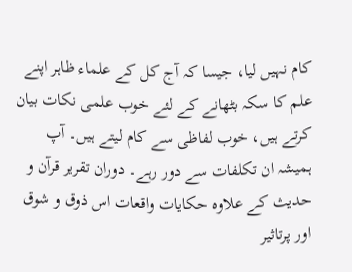کام نہیں لیا، جیسا کہ آج کل کے علماء ظاہر اپنے علم کا سکہ بٹھانے کے لئے خوب علمی نکات بیان کرتے ہیں، خوب لفاظی سے کام لیتے ہیں۔ آپ ہمیشہ ان تکلفات سے دور رہے۔ دوران تقریر قرآن و حدیث کے علاوہ حکایات واقعات اس ذوق و شوق اور پرتاثیر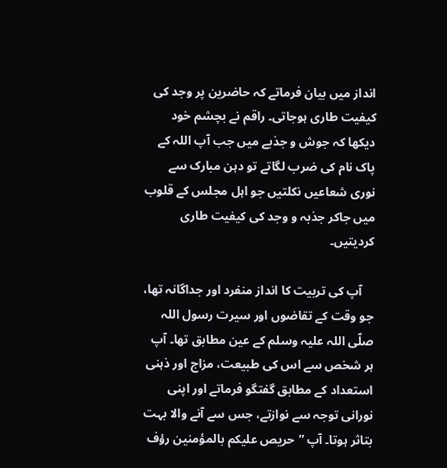انداز میں بیان فرماتے کہ حاضرین پر وجد کی کیفیت طاری ہوجاتی۔ راقم نے بچشم خود دیکھا کہ جوش و جذبے میں جب آپ اللہ کے پاک نام کی ضرب لگاتے تو دہن مبارک سے نوری شعاعیں نکلتیں جو اہل مجلس کے قلوب میں جاکر جذبہ و وجد کی کیفیت طاری کردیتیں۔

    آپ کی تربیت کا انداز منفرد اور جداگانہ تھا، جو وقت کے تقاضوں اور سیرت رسول اللہ صلّی اللہ علیہ وسلم کے عین مطابق تھا۔ آپ ہر شخص سے اس کی طبیعت، مزاج اور ذہنی استعداد کے مطابق گفتگو فرماتے اور اپنی نورانی توجہ سے نوازتے، جس سے آنے والا بہت بتاثر ہوتا۔ آپ ”حریص علیکم بالمؤمنین رؤف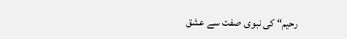رحیم“ کی نبوی صفت سے عشق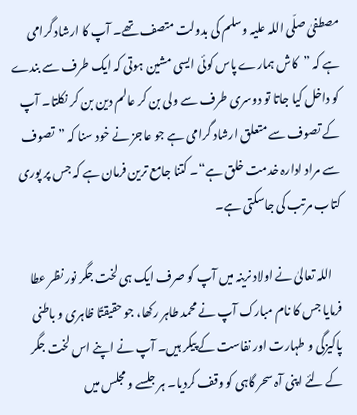مصطفیٰ صلّی اللہ علیہ وسلم کی بدولت متصف تھے۔ آپ کا ارشاد گرامی ہے کہ ”کاش ہمارے پاس کوئی ایسی مشین ہوتی کہ ایک طرف سے بندے کو داخل کیا جاتا تو دوسری طرف سے ولی بن کر عالم دین بن کر نکلتا۔ آپ کے تصوف سے متعلق ارشاد گرامی ہے جو عاجز نے خود سنا کہ ”تصوف سے مراد ادارہ خدمت خلق ہے“۔ کتنا جامع ترین فرمان ہے کہ جس پر پوری کتاب مرتب کی جاسکتی ہے۔

    اللہ تعالیٰ نے اولاد نرینہ میں آپ کو صرف ایک ہی لخت جگر نور نظر عطا فرمایا جس کا نام مبارک آپ نے محمد طاہر رکھا، جو حقیقتًا ظاہری و باطنی پاکیزگی و طہارت اور نفاست کے پیکر ہیں۔ آپ نے اپنے اس لخت جگر کے لئے اپنی آہ سحر گاہی کو وقف کردیا۔ ہر جلسے و مجلس میں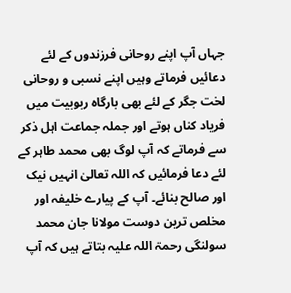جہاں آپ اپنے روحانی فرزندوں کے لئے دعائیں فرماتے وہیں اپنے نسبی و روحانی لخت جگر کے لئے بھی بارگاہ ربوبیت میں فریاد کناں ہوتے اور جملہ جماعت اہل ذکر سے فرماتے کہ آپ لوگ بھی محمد طاہر کے لئے دعا فرمائیں کہ اللہ تعالیٰ انہیں نیک اور صالح بنائے۔ آپ کے پیارے خلیفہ اور مخلص ترین دوست مولانا جان محمد سولنگی رحمۃ اللہ علیہ بتاتے ہیں کہ آپ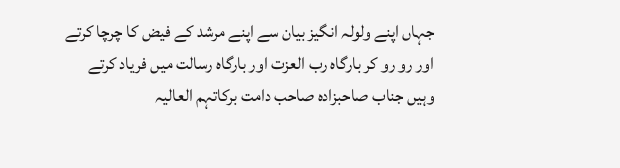جہاں اپنے ولولہ انگیز بیان سے اپنے مرشد کے فیض کا چرچا کرتے اور رو رو کر بارگاہ رب العزت اور بارگاہ رسالت میں فریاد کرتے وہیں جناب صاحبزادہ صاحب دامت برکاتہم العالیہ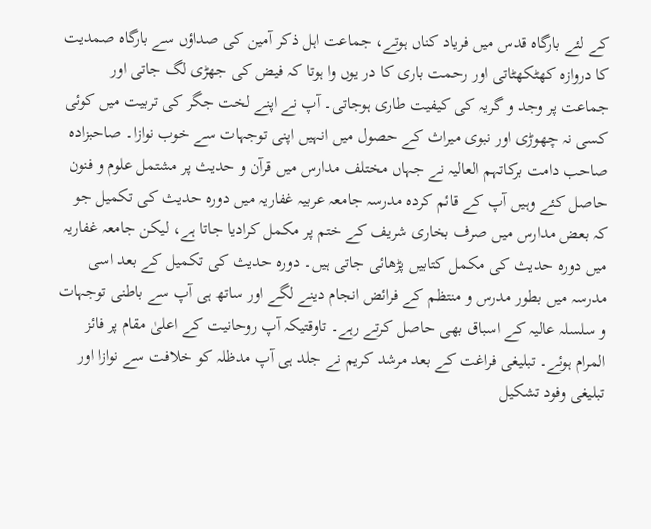کے لئے بارگاہ قدس میں فریاد کناں ہوتے، جماعت اہل ذکر آمین کی صداؤں سے بارگاہ صمدیت کا دروازہ کھٹکھٹاتی اور رحمت باری کا در یوں وا ہوتا کہ فیض کی جھڑی لگ جاتی اور جماعت پر وجد و گریہ کی کیفیت طاری ہوجاتی۔ آپ نے اپنے لخت جگر کی تربیت میں کوئی کسی نہ چھوڑی اور نبوی میراث کے حصول میں انہیں اپنی توجہات سے خوب نوازا۔ صاحبزادہ صاحب دامت برکاتہم العالیہ نے جہاں مختلف مدارس میں قرآن و حدیث پر مشتمل علوم و فنون حاصل کئے وہیں آپ کے قائم کردہ مدرسہ جامعہ عربیہ غفاریہ میں دورہ حدیث کی تکمیل جو کہ بعض مدارس میں صرف بخاری شریف کے ختم پر مکمل کرادیا جاتا ہے، لیکن جامعہ غفاریہ میں دورہ حدیث کی مکمل کتابیں پڑھائی جاتی ہیں۔ دورہ حدیث کی تکمیل کے بعد اسی مدرسہ میں بطور مدرس و منتظم کے فرائض انجام دینے لگے اور ساتھ ہی آپ سے باطنی توجہات و سلسلہ عالیہ کے اسباق بھی حاصل کرتے رہے۔ تاوقتیکہ آپ روحانیت کے اعلیٰ مقام پر فائز المرام ہوئے۔ تبلیغی فراغت کے بعد مرشد کریم نے جلد ہی آپ مدظلہ کو خلافت سے نوازا اور تبلیغی وفود تشکیل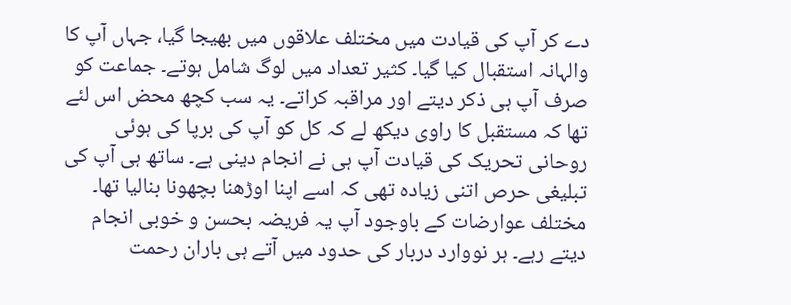دے کر آپ کی قیادت میں مختلف علاقوں میں بھیجا گیا، جہاں آپ کا والہانہ استقبال کیا گیا۔ کثیر تعداد میں لوگ شامل ہوتے۔ جماعت کو صرف آپ ہی ذکر دیتے اور مراقبہ کراتے۔ یہ سب کچھ محض اس لئے تھا کہ مستقبل کا راوی دیکھ لے کہ کل کو آپ کی برپا کی ہوئی روحانی تحریک کی قیادت آپ ہی نے انجام دینی ہے۔ ساتھ ہی آپ کی تبلیغی حرص اتنی زیادہ تھی کہ اسے اپنا اوڑھنا بچھونا بنالیا تھا۔ مختلف عوارضات کے باوجود آپ یہ فریضہ بحسن و خوبی انجام دیتے رہے۔ ہر نووارد دربار کی حدود میں آتے ہی باران رحمت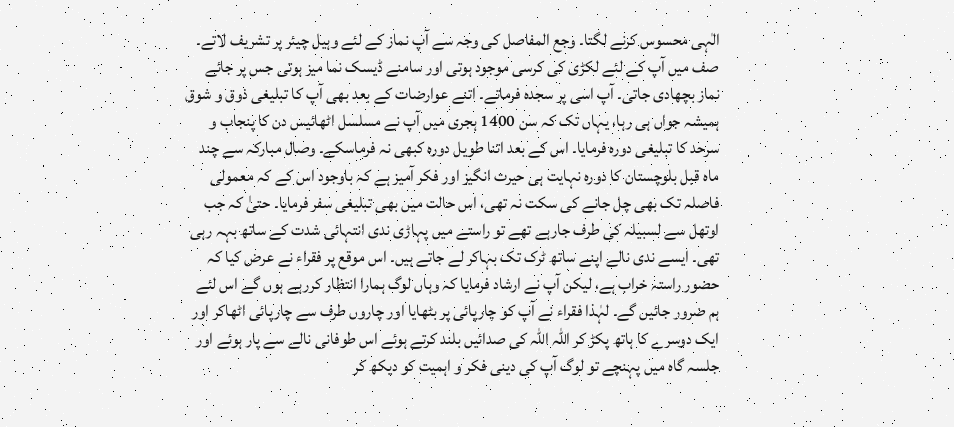الٰہی محسوس کرنے لگتا۔ وجع المفاصل کی وجہ سے آپ نماز کے لئے وہیل چیئر پر تشریف لاتے۔ صف میں آپ کے لئے لکڑی کی کرسی موجود ہوتی اور سامنے ڈیسک نما میز ہوتی جس پر جائے نماز بچھادی جاتی۔ آپ اسی پر سجدہ فرماتے۔ اتنے عوارضات کے بعد بھی آپ کا تبلیغی ذوق و شوق ہمیشہ جواں ہی رہا، یہاں تک کہ سن 1400 ہجری میں آپ نے مسلسل اٹھائیس دن کا پنجاب و سرحد کا تبلیغی دورہ فرمایا۔ اس کے بعد اتنا طویل دورہ کبھی نہ فرماسکے۔ وصال مبارکہ سے چند ماہ قبل بلوچستان کا دورہ نہایت ہی حیرت انگیز اور فکر آمیز ہے کہ باوجود اس کے کہ معمولی فاصلہ تک بھی چل جانے کی سکت نہ تھی، اس حالت میں بھی تبلیغی سفر فرمایا۔ حتیٰ کہ جب اوتھل سے لسبیلہ کی طرف جارہے تھے تو راستے میں پہاڑی ندی انتہائی شدت کے ساتھ بہہ رہی تھی۔ ایسے ندی نالے اپنے ساتھ ٹرک تک بہاکر لے جاتے ہیں۔ اس موقع پر فقراء نے عرض کیا کہ حضور راستہ خراب ہے، لیکن آپ نے ارشاد فرمایا کہ وہاں لوگ ہمارا انتظار کررہے ہوں گے اس لئے ہم ضرور جائیں گے۔ لہٰذا فقراء نے آپ کو چارپائی پر بٹھایا اور چاروں طرف سے چارپائی اٹھاکر اور ایک دوسرے کا ہاتھ پکڑ کر اللہ اللہ کی صدائیں بلند کرتے ہوئے اس طوفانی نالے سے پار ہوئے اور جلسہ گاہ میں پہنچے تو لوگ آپ کی دینی فکر و اہمیت کو دیکھ کر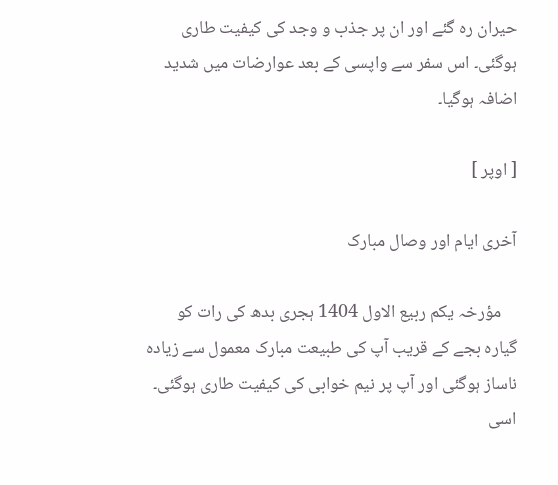حیران رہ گئے اور ان پر جذب و وجد کی کیفیت طاری ہوگئی۔ اس سفر سے واپسی کے بعد عوارضات میں شدید اضافہ ہوگیا۔

[ اوپر ]

آخری ایام اور وصال مبارک

    مؤرخہ یکم ربیع الاول 1404 ہجری بدھ کی رات کو گیارہ بجے کے قریب آپ کی طبیعت مبارک معمول سے زیادہ ناساز ہوگئی اور آپ پر نیم خوابی کی کیفیت طاری ہوگئی۔ اسی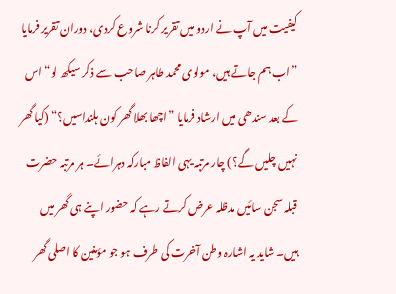کیفیت میں آپ نے اردو میں تقریر کرنا شروع کردی، دوران تقریر فرمایا ”اب ہم جاتے ہیں، مولوی محمد طاہر صاحب سے ذکر سیکھ لو“ اس کے بعد سندھی میں ارشاد فرمایا ”اچھا بھلا گھر کون ہلنداسیں؟“ (کیا گھر نہیں چلیں گے؟) چار مرتبہ یہی الفاظ مبارکہ دہرائے۔ ہر مرتبہ حضرت قبلہ سجن سائیں مدظلہ عرض کرتے رہے کہ حضور اپنے ہی گھر میں ہیں۔ شاید یہ اشارہ وطن آخرت کی طرف ہو جو مؤمنین کا اصلی گھر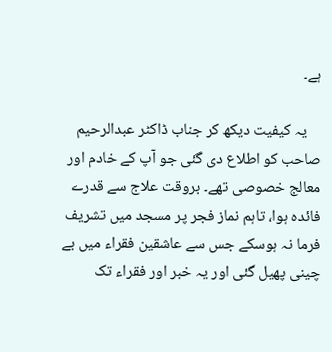ہے۔

    یہ کیفیت دیکھ کر جناب ڈاکٹر عبدالرحیم صاحب کو اطلاع دی گئی جو آپ کے خادم اور معالج خصوصی تھے۔ بروقت علاج سے قدرے فائدہ ہوا، تاہم نماز فجر پر مسجد میں تشریف فرما نہ ہوسکے جس سے عاشقین فقراء میں بے چینی پھیل گئی اور یہ خبر اور فقراء تک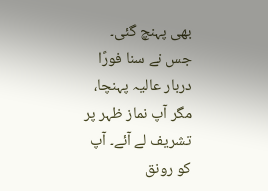بھی پہنچ گئی۔ جس نے سنا فورًا دربار عالیہ پہنچا، مگر آپ نماز ظہر پر تشریف لے آئے۔ آپ کو رونق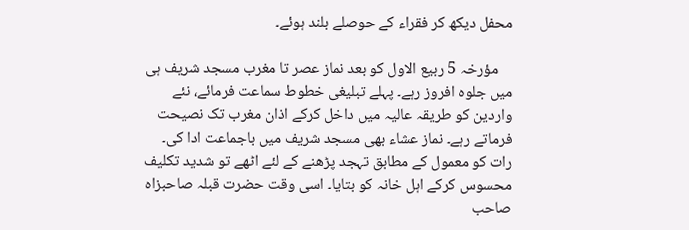محفل دیکھ کر فقراء کے حوصلے بلند ہوئے۔

    مؤرخہ 5 ربیع الاول کو بعد نماز عصر تا مغرب مسجد شریف ہی میں جلوہ افروز رہے۔ پہلے تبلیغی خطوط سماعت فرمائے، نئے واردین کو طریقہ عالیہ میں داخل کرکے اذان مغرب تک نصیحت فرماتے رہے۔ نماز عشاء بھی مسجد شریف میں باجماعت ادا کی۔ رات کو معمول کے مطابق تہجد پڑھنے کے لئے اٹھے تو شدید تکلیف محسوس کرکے اہل خانہ کو بتایا۔ اسی وقت حضرت قبلہ صاحبزاہ صاحب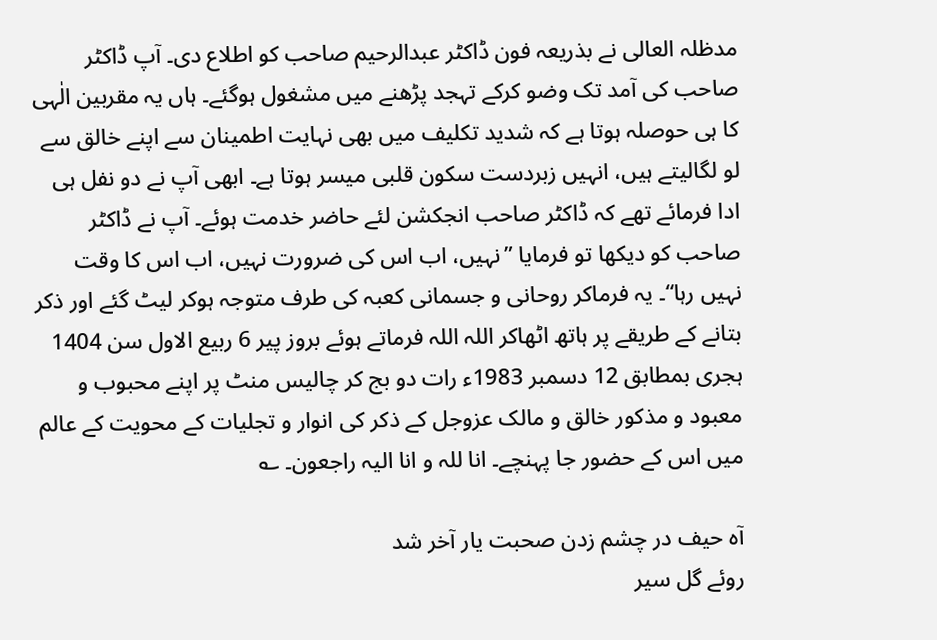مدظلہ العالی نے بذریعہ فون ڈاکٹر عبدالرحیم صاحب کو اطلاع دی۔ آپ ڈاکٹر صاحب کی آمد تک وضو کرکے تہجد پڑھنے میں مشغول ہوگئے۔ ہاں یہ مقربین الٰہی کا ہی حوصلہ ہوتا ہے کہ شدید تکلیف میں بھی نہایت اطمینان سے اپنے خالق سے لو لگالیتے ہیں، انہیں زبردست سکون قلبی میسر ہوتا ہے۔ ابھی آپ نے دو نفل ہی ادا فرمائے تھے کہ ڈاکٹر صاحب انجکشن لئے حاضر خدمت ہوئے۔ آپ نے ڈاکٹر صاحب کو دیکھا تو فرمایا ”نہیں، اب اس کی ضرورت نہیں، اب اس کا وقت نہیں رہا“۔ یہ فرماکر روحانی و جسمانی کعبہ کی طرف متوجہ ہوکر لیٹ گئے اور ذکر بتانے کے طریقے پر ہاتھ اٹھاکر اللہ اللہ فرماتے ہوئے بروز پیر 6 ربیع الاول سن 1404 ہجری بمطابق 12 دسمبر 1983ء رات دو بج کر چالیس منٹ پر اپنے محبوب و معبود و مذکور خالق و مالک عزوجل کے ذکر کی انوار و تجلیات کے محویت کے عالم میں اس کے حضور جا پہنچے۔ انا للہ و انا الیہ راجعون۔ ؎

آہ حیف در چشم زدن صحبت یار آخر شد
روئے گل سیر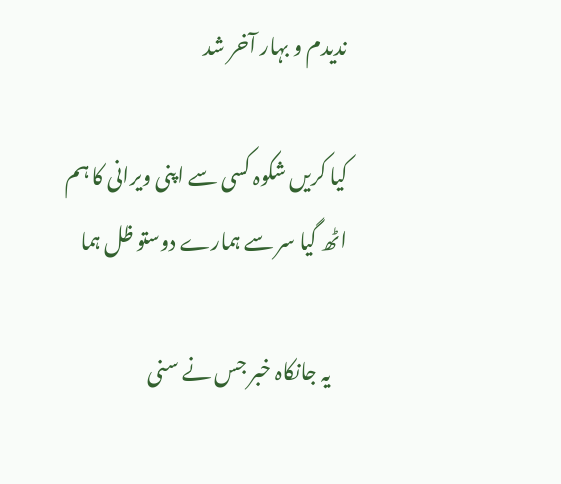ندیدم و بہار آخر شد

کیا کریں شکوہ کسی سے اپنی ویرانی کا ہم
اٹھ گیا سر سے ہمارے دوستو ظل ہما

    یہ جانکاہ خبر جس نے سنی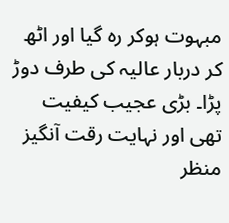مبہوت ہوکر رہ گیا اور اٹھ کر دربار عالیہ کی طرف دوڑ پڑا۔ بڑی عجیب کیفیت تھی اور نہایت رقت آنگیز منظر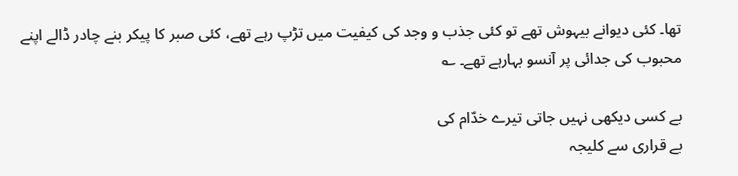تھا۔ کئی دیوانے بیہوش تھے تو کئی جذب و وجد کی کیفیت میں تڑپ رہے تھے، کئی صبر کا پیکر بنے چادر ڈالے اپنے محبوب کی جدائی پر آنسو بہارہے تھے۔ ؎

بے کسی دیکھی نہیں جاتی تیرے خدّام کی
بے قراری سے کلیجہ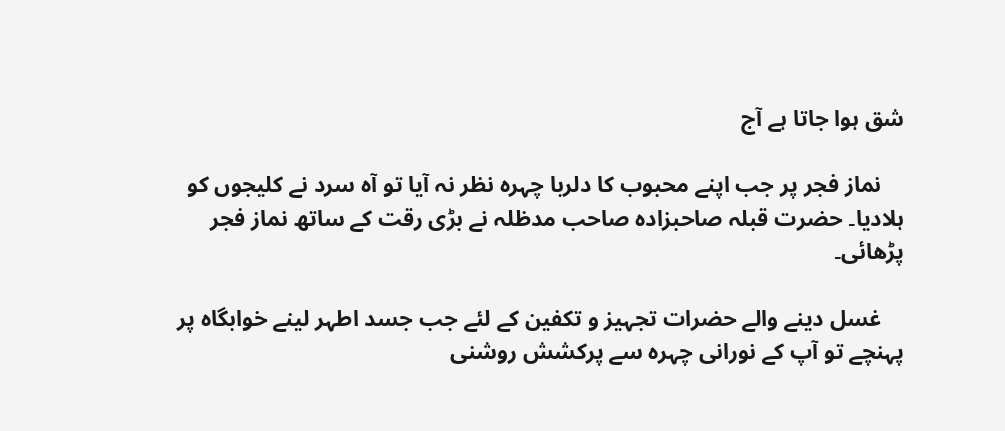شق ہوا جاتا ہے آج

    نماز فجر پر جب اپنے محبوب کا دلربا چہرہ نظر نہ آیا تو آہ سرد نے کلیجوں کو ہلادیا۔ حضرت قبلہ صاحبزادہ صاحب مدظلہ نے بڑی رقت کے ساتھ نماز فجر پڑھائی۔

    غسل دینے والے حضرات تجہیز و تکفین کے لئے جب جسد اطہر لینے خوابگاہ پر پہنچے تو آپ کے نورانی چہرہ سے پرکشش روشنی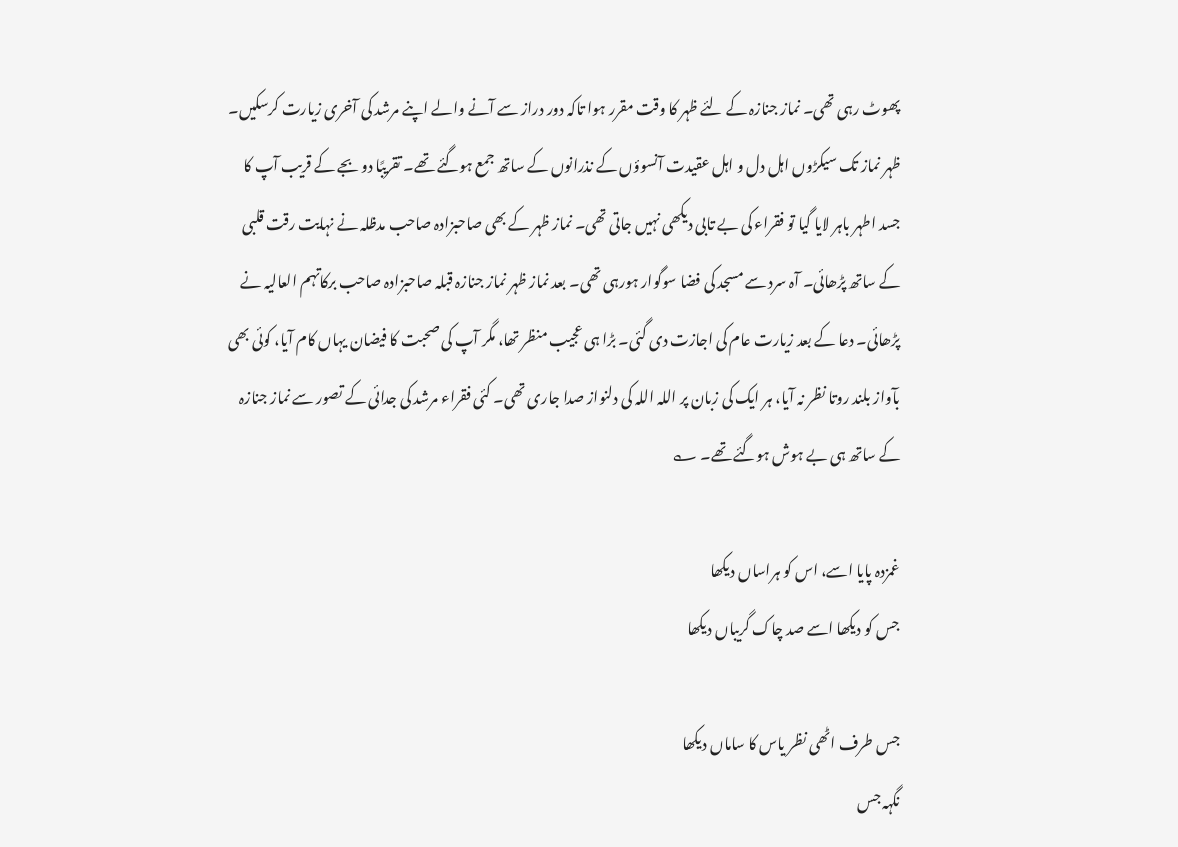پھوٹ رہی تھی۔ نماز جنازہ کے لئے ظہر کا وقت مقرر ہوا تاکہ دور دراز سے آنے والے اپنے مرشد کی آخری زیارت کرسکیں۔ ظہر نماز تک سیکڑوں اہل دل و اہل عقیدت آنسوؤں کے نذرانوں کے ساتھ جمع ہوگئے تھے۔ تقریبًا دو بجے کے قریب آپ کا جسد اطہر باہر لایا گیا تو فقراء کی بے تابی دیکھی نہیں جاتی تھی۔ نماز ظہر کے بھی صاحبزادہ صاحب مدظلہ نے نہایت رقت قلبی کے ساتھ پڑھائی۔ آہ سرد سے مسجد کی فضا سوگوار ہورہی تھی۔ بعد نماز ظہر نماز جنازہ قبلہ صاحبزادہ صاحب برکاتہم العالیہ نے پڑھائی۔ دعا کے بعد زیارت عام کی اجازت دی گئی۔ بڑا ہی عجیب منظر تھا، مگر آپ کی صحبت کا فیضان یہاں کام آیا، کوئی بھی بآواز بلند روتا نظر نہ آیا، ہر ایک کی زبان پر اللہ اللہ کی دلنواز صدا جاری تھی۔ کئی فقراء مرشد کی جدائی کے تصور سے نماز جنازہ کے ساتھ ہی بے ہوش ہوگئے تھے۔ ؎

غمزدہ پایا اسے، اس کو ہراساں دیکھا
جس کو دیکھا اسے صد چاک گریباں دیکھا

جس طرف اٹھی نظر یاس کا ساماں دیکھا
نگہہ جس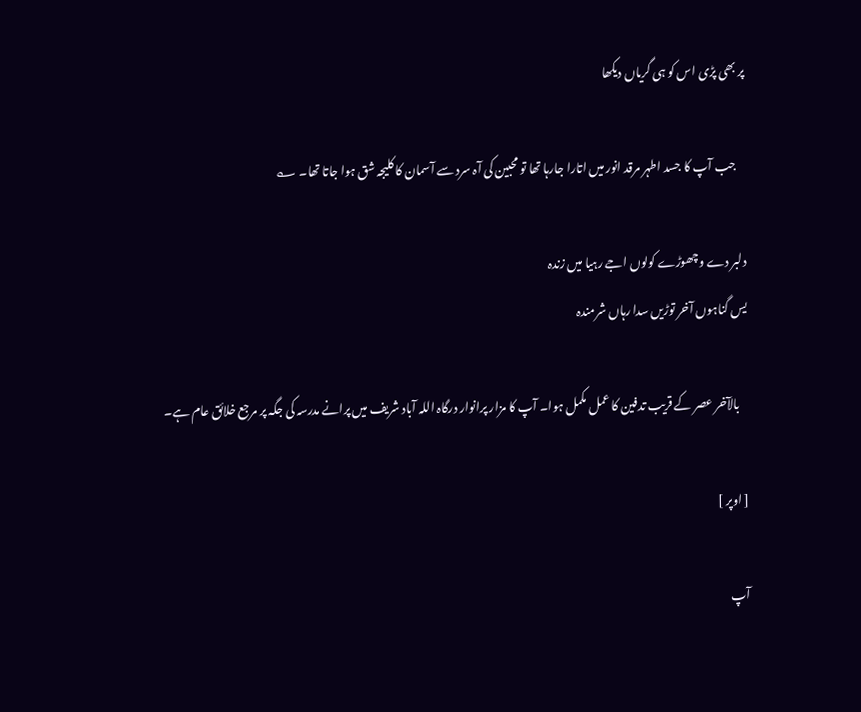پر بھی پڑی اس کو ہی گریاں دیکھا

    جب آپ کا جسد اطہر مرقد انور میں اتارا جارہا تھا تو محبین کی آہ سرد سے آسمان کا کلیجہ شق ہوا جاتا تھا۔ ؎

دلبر دے وچھوڑے کولوں اجے رہیا میں زندہ
یس گناہوں آخر توڑیں سدا رہاں شرمندہ

    بالآخر عصر کے قریب تدفین کا عمل مکمل ہوا۔ آپ کا مزار پرانوار درگاہ اللہ آباد شریف میں پرانے مدرسہ کی جگہ پر مرجع خلائق عام ہے۔

[ اوپر ]

آپ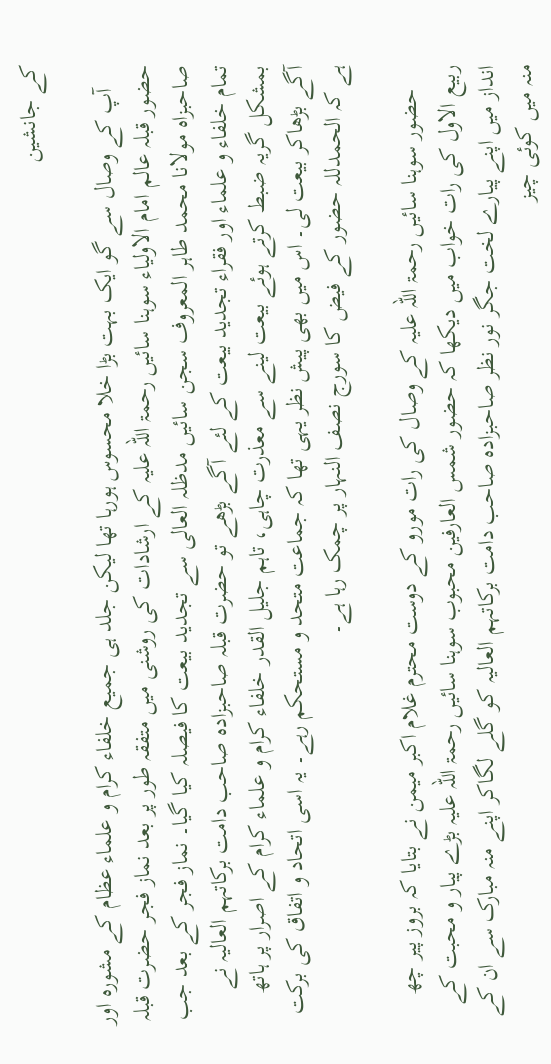کے جانشین

    آپ کے وصال سے گو ایک بہت بڑا خلا محسوس ہورہا تھا لیکن جلد ہی جمیع خلفاء کرام و علماء عظام کے مشورہ اور حضور قبلہ عالم امام الاولیاء سوہنا سائیں رحمۃ اللہ علیہ کے ارشادات کی روشنی میں متفقہ طور پر بعد نماز فجر حضرت قبلہ صاحبزاہ مولانا محمد طاہر المعروف سجن سائیں مدظلہ العالی سے تجدید بیعت کا فیصلہ کیا گیا۔ نماز فجر کے بعد جب تمام خلفاء و علماء اور فقراء تجدید بیعت کے لئے آگے بڑھے تو حضرت قبلہ صاحبزادہ صاحب دامت برکاتہم العالیہ نے بمشکل گریہ ضبط کرتے ہوئے بیعت لینے سے معذرت چاہی، تاہم جلیل القدر خلفاء کرام و علماء کرام کے اصرار پر ہاتھ آگے بڑھاکر بیعت لی۔ اس میں بھی پیش نظر یہی تھا کہ جماعت متحد و مستحکم رہے۔ یہ اسی اتحاد و اتفاق کی برکت ہے کہ الحمدللہ حضور کے فیض کا سورج نصف النہار پر چمک رہا ہے۔

    حضور سوہنا سائیں رحمۃ اللہ علیہ کے وصال کی رات مورو کے دوست محترم غلام اکبر میمن نے بتایا کہ بروز پیر چھ ربیع الاول کی رات خواب میں دیکھا کہ حضور شمس العارفین محبوب سوہنا سائیں رحمۃ اللہ علیہ بڑے پیار و محبت کے انداز میں اپنے پیارے لخت جگر نور نظر صاحبزادہ صاحب دامت برکاتہم العالیہ کو گلے لگاکر اپنے منہ مبارک سے ان کے منہ میں کوئی چیز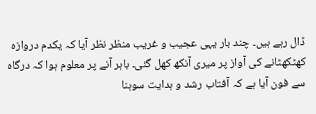ڈال رہے ہیں۔ چند بار یہی عجیب و غریب منظر نظر آیا کہ یکدم دروازہ کھٹکھٹانے کی آواز پر میری آنکھ کھل گئی۔ باہر آنے پر معلوم ہوا کہ درگاہ سے فون آیا ہے کہ آفتاب رشد و ہدایت سوہنا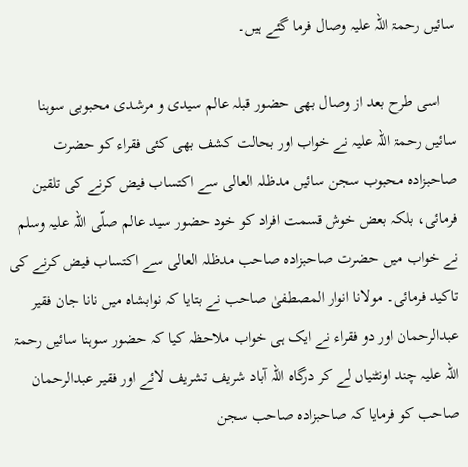سائیں رحمۃ اللہ علیہ وصال فرما گئے ہیں۔

    اسی طرح بعد از وصال بھی حضور قبلہ عالم سیدی و مرشدی محبوبی سوہنا سائیں رحمۃ اللہ علیہ نے خواب اور بحالت کشف بھی کئی فقراء کو حضرت صاحبزادہ محبوب سجن سائیں مدظلہ العالی سے اکتساب فیض کرنے کی تلقین فرمائی، بلکہ بعض خوش قسمت افراد کو خود حضور سید عالم صلّی اللہ علیہ وسلم نے خواب میں حضرت صاحبزادہ صاحب مدظلہ العالی سے اکتساب فیض کرنے کی تاکید فرمائی۔ مولانا انوار المصطفیٰ صاحب نے بتایا کہ نوابشاہ میں نانا جان فقیر عبدالرحمان اور دو فقراء نے ایک ہی خواب ملاحظہ کیا کہ حضور سوہنا سائیں رحمۃ اللہ علیہ چند اونٹنیاں لے کر درگاہ اللہ آباد شریف تشریف لائے اور فقیر عبدالرحمان صاحب کو فرمایا کہ صاحبزادہ صاحب سجن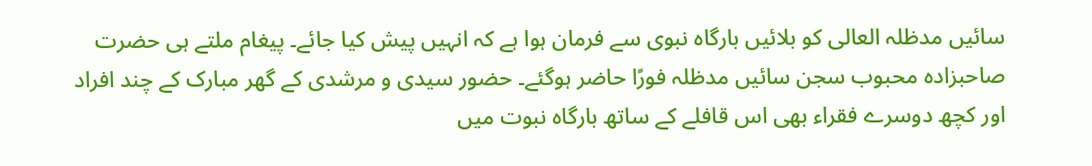سائیں مدظلہ العالی کو بلائیں بارگاہ نبوی سے فرمان ہوا ہے کہ انہیں پیش کیا جائے۔ پیغام ملتے ہی حضرت صاحبزادہ محبوب سجن سائیں مدظلہ فورًا حاضر ہوگئے۔ حضور سیدی و مرشدی کے گھر مبارک کے چند افراد اور کچھ دوسرے فقراء بھی اس قافلے کے ساتھ بارگاہ نبوت میں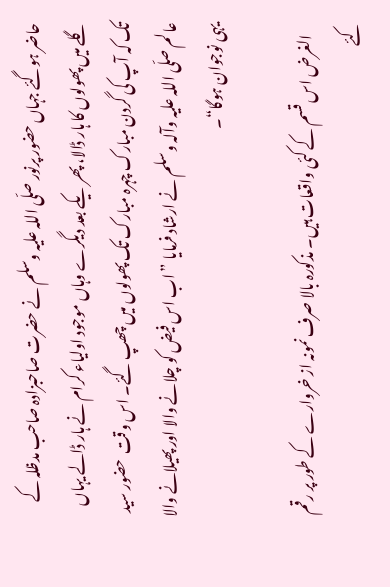حاضر ہوگئے جہاں حضور پرنور صلّی اللہ علیہ وسلم نے حضرت صاحبزادہ صاحب مدظلہ کے گلے میں پھولوں کا ہار ڈالا، پھر یکے بعد دیگرے وہاں موجود اولیاء کرام نے ہار ڈالے یہاں تک کہ آپ کی گردن مبارک چہرہ مبارک تک پھولوں میں چھپ گئے۔ اس وقت  حضور سید عالم صلّی اللہ علیہ وآلہ وسلم نے ارشاد فرمایا ”اب اس فیض کو چلانے والا اور پھیلانے والا یہی نوجوان ہوگا“۔

    الغرض اس قسم کے کئی واقعات ہیں۔ مذکورہ بالا صرف نمونہ از خروارے کے طور پر رقم کئے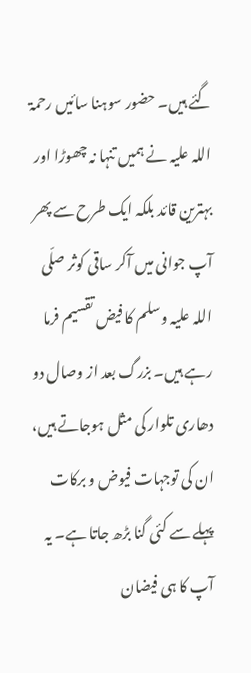گئے ہیں۔ حضور سوہنا سائیں رحمۃ اللہ علیہ نے ہمیں تنہا نہ چھوڑا اور بہترین قائد بلکہ ایک طرح سے پھر آپ جوانی میں آکر ساقی کوثر صلّی اللہ علیہ وسلم کا فیض تقسیم فرما رہے ہیں۔ بزرگ بعد از وصال دو دھاری تلوار کی مثل ہوجاتے ہیں، ان کی توجہات فیوض و برکات پہلے سے کئی گنا بڑھ جاتا ہے۔ یہ آپ کا ہی فیضان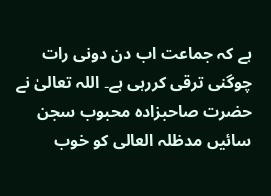ہے کہ جماعت اب دن دونی رات چوگنی ترقی کررہی ہے۔ اللہ تعالیٰ نے حضرت صاحبزادہ محبوب سجن سائیں مدظلہ العالی کو خوب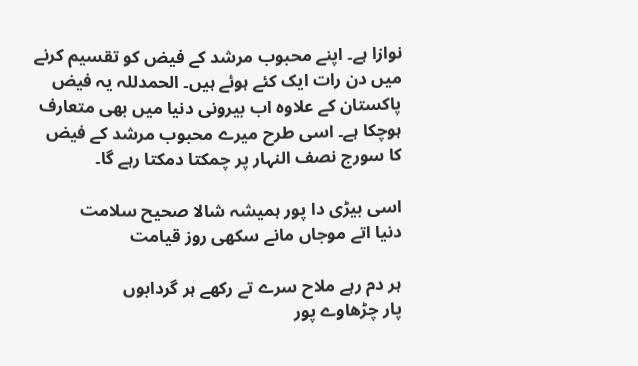نوازا ہے۔ اپنے محبوب مرشد کے فیض کو تقسیم کرنے میں دن رات ایک کئے ہوئے ہیں۔ الحمدللہ یہ فیض پاکستان کے علاوہ اب بیرونی دنیا میں بھی متعارف ہوچکا ہے۔ اسی طرح میرے محبوب مرشد کے فیض کا سورج نصف النہار پر چمکتا دمکتا رہے گا۔

اسی بیڑی دا پور ہمیشہ شالا صحیح سلامت
دنیا اتے موجاں مانے سکھی روز قیامت

ہر دم رہے ملاح سرے تے رکھے ہر گردابوں
پار چڑھاوے پور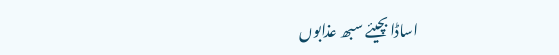اساڈا بچیئے سبھ عذابوں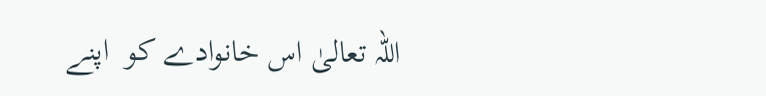اللہ تعالیٰ اس خانوادے کو  اپنے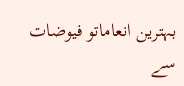بہترین انعاماتو فیوضات سے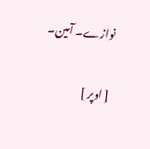نوازے۔ آمین۔

[ اوپر ]